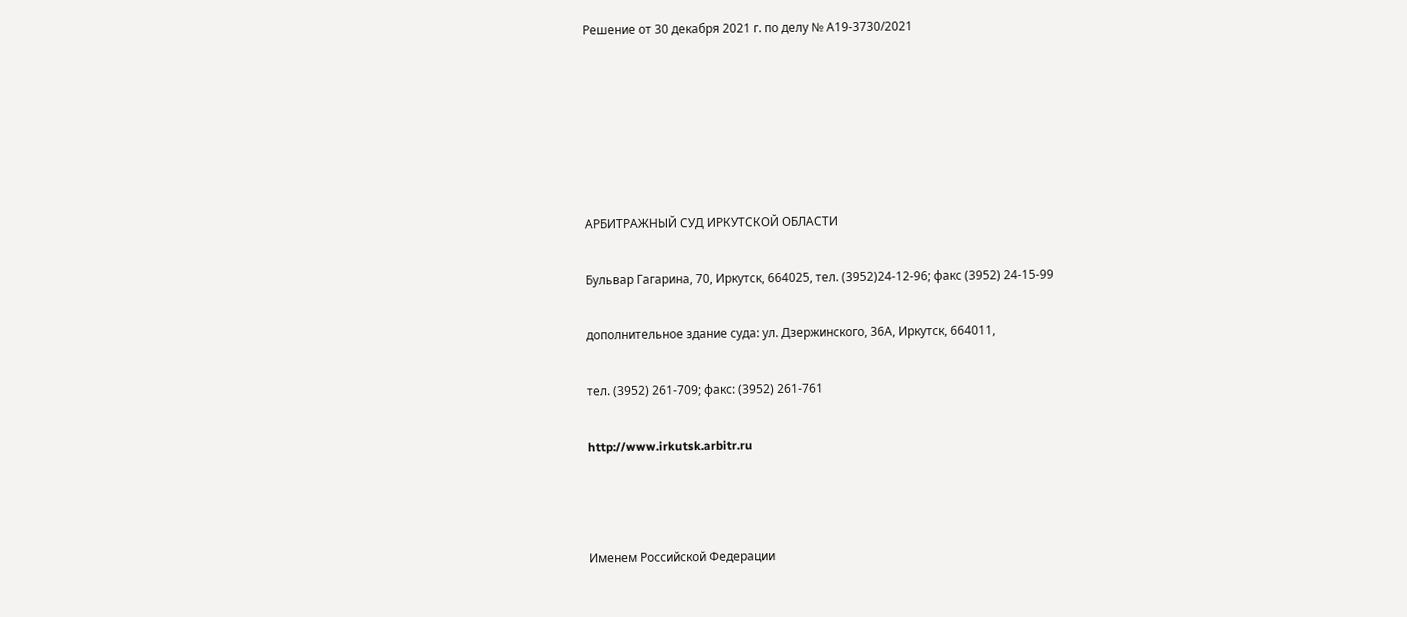Решение от 30 декабря 2021 г. по делу № А19-3730/2021






АРБИТРАЖНЫЙ СУД ИРКУТСКОЙ ОБЛАСТИ

Бульвар Гагарина, 70, Иркутск, 664025, тел. (3952)24-12-96; факс (3952) 24-15-99

дополнительное здание суда: ул. Дзержинского, 36А, Иркутск, 664011,

тел. (3952) 261-709; факс: (3952) 261-761

http://www.irkutsk.arbitr.ru



Именем Российской Федерации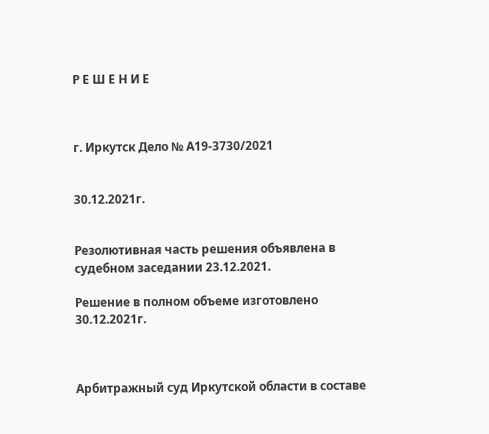Р Е Ш Е Н И Е



г. Иркутск Дело № А19-3730/2021


30.12.2021г.


Резолютивная часть решения объявлена в судебном заседании 23.12.2021.

Решение в полном объеме изготовлено 30.12.2021г.



Арбитражный суд Иркутской области в составе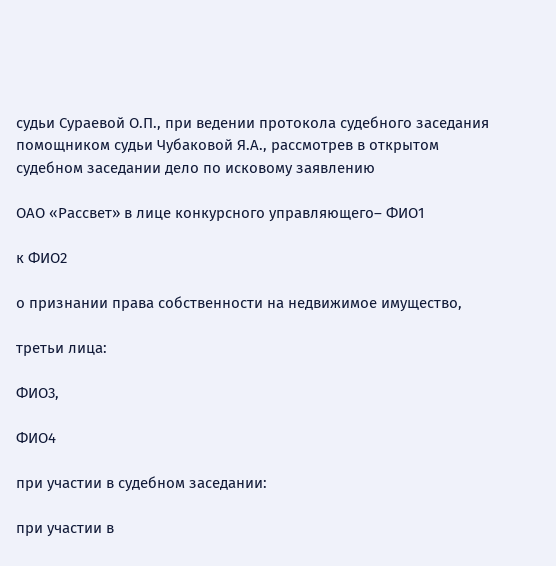судьи Сураевой О.П., при ведении протокола судебного заседания помощником судьи Чубаковой Я.А., рассмотрев в открытом судебном заседании дело по исковому заявлению

ОАО «Рассвет» в лице конкурсного управляющего– ФИО1

к ФИО2

о признании права собственности на недвижимое имущество,

третьи лица:

ФИО3,

ФИО4

при участии в судебном заседании:

при участии в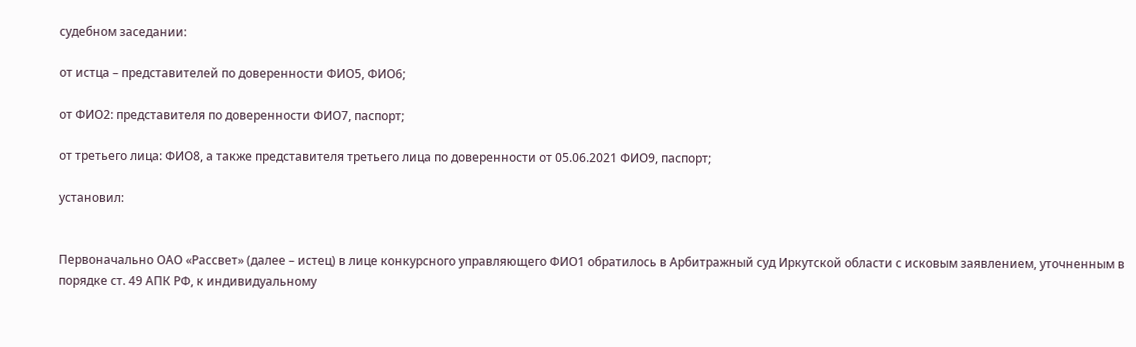судебном заседании:

от истца – представителей по доверенности ФИО5, ФИО6;

от ФИО2: представителя по доверенности ФИО7, паспорт;

от третьего лица: ФИО8, а также представителя третьего лица по доверенности от 05.06.2021 ФИО9, паспорт;

установил:


Первоначально ОАО «Рассвет» (далее – истец) в лице конкурсного управляющего ФИО1 обратилось в Арбитражный суд Иркутской области с исковым заявлением, уточненным в порядке ст. 49 АПК РФ, к индивидуальному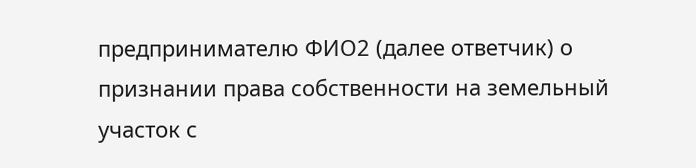предпринимателю ФИО2 (далее ответчик) о признании права собственности на земельный участок с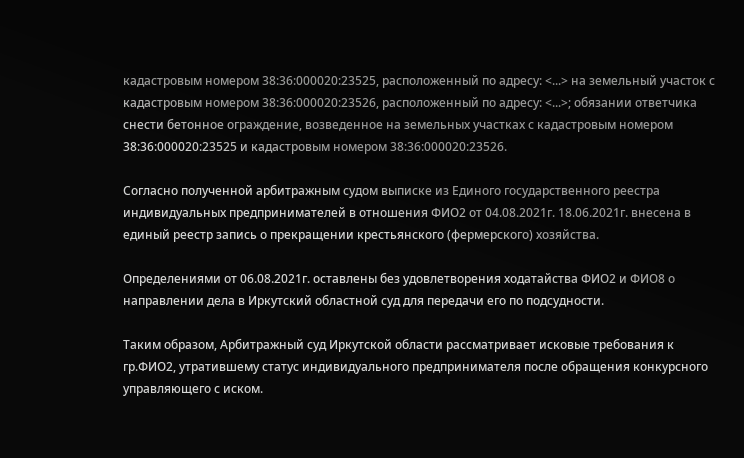кадастровым номером 38:36:000020:23525, расположенный по адресу: <...> на земельный участок с кадастровым номером 38:36:000020:23526, расположенный по адресу: <...>; обязании ответчика снести бетонное ограждение, возведенное на земельных участках с кадастровым номером 38:36:000020:23525 и кадастровым номером 38:36:000020:23526.

Согласно полученной арбитражным судом выписке из Единого государственного реестра индивидуальных предпринимателей в отношения ФИО2 от 04.08.2021г. 18.06.2021г. внесена в единый реестр запись о прекращении крестьянского (фермерского) хозяйства.

Определениями от 06.08.2021г. оставлены без удовлетворения ходатайства ФИО2 и ФИО8 о направлении дела в Иркутский областной суд для передачи его по подсудности.

Таким образом, Арбитражный суд Иркутской области рассматривает исковые требования к гр.ФИО2, утратившему статус индивидуального предпринимателя после обращения конкурсного управляющего с иском.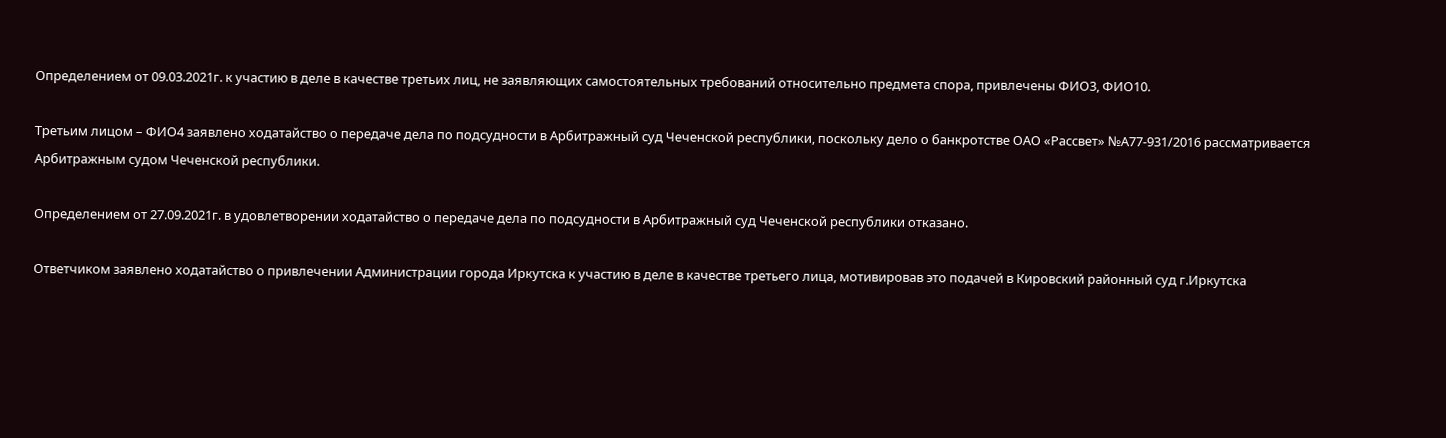Определением от 09.03.2021г. к участию в деле в качестве третьих лиц, не заявляющих самостоятельных требований относительно предмета спора, привлечены ФИО3, ФИО10.

Третьим лицом – ФИО4 заявлено ходатайство о передаче дела по подсудности в Арбитражный суд Чеченской республики, поскольку дело о банкротстве ОАО «Рассвет» №А77-931/2016 рассматривается Арбитражным судом Чеченской республики.

Определением от 27.09.2021г. в удовлетворении ходатайство о передаче дела по подсудности в Арбитражный суд Чеченской республики отказано.

Ответчиком заявлено ходатайство о привлечении Администрации города Иркутска к участию в деле в качестве третьего лица, мотивировав это подачей в Кировский районный суд г.Иркутска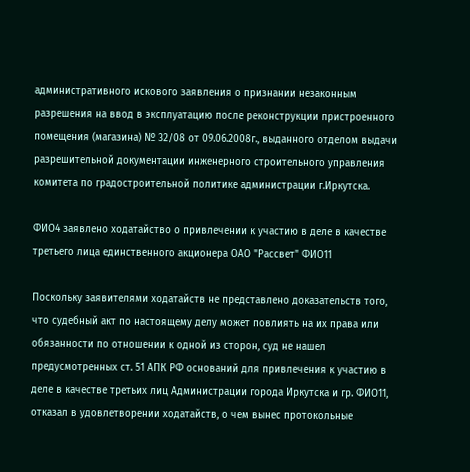административного искового заявления о признании незаконным разрешения на ввод в эксплуатацию после реконструкции пристроенного помещения (магазина) № 32/08 от 09.06.2008г., выданного отделом выдачи разрешительной документации инженерного строительного управления комитета по градостроительной политике администрации г.Иркутска.

ФИО4 заявлено ходатайство о привлечении к участию в деле в качестве третьего лица единственного акционера ОАО "Рассвет" ФИО11

Поскольку заявителями ходатайств не представлено доказательств того, что судебный акт по настоящему делу может повлиять на их права или обязанности по отношении к одной из сторон, суд не нашел предусмотренных ст. 51 АПК РФ оснований для привлечения к участию в деле в качестве третьих лиц Администрации города Иркутска и гр. ФИО11, отказал в удовлетворении ходатайств, о чем вынес протокольные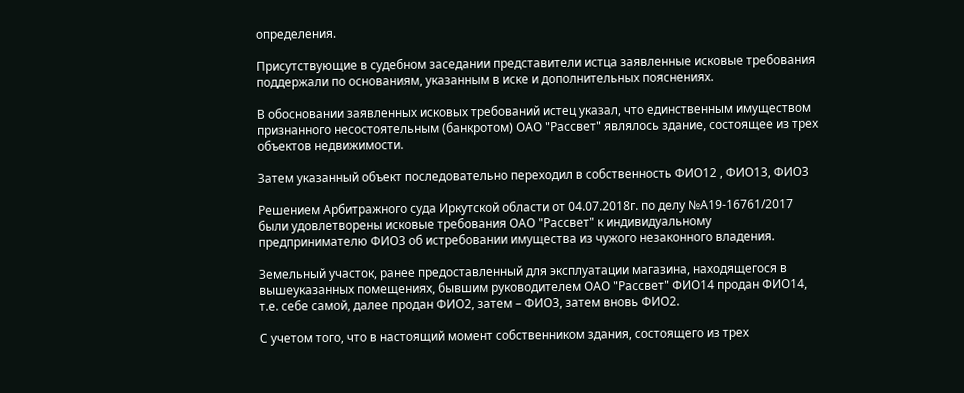определения.

Присутствующие в судебном заседании представители истца заявленные исковые требования поддержали по основаниям, указанным в иске и дополнительных пояснениях.

В обосновании заявленных исковых требований истец указал, что единственным имуществом признанного несостоятельным (банкротом) ОАО "Рассвет" являлось здание, состоящее из трех объектов недвижимости.

Затем указанный объект последовательно переходил в собственность ФИО12 , ФИО13, ФИО3

Решением Арбитражного суда Иркутской области от 04.07.2018г. по делу №А19-16761/2017 были удовлетворены исковые требования ОАО "Рассвет" к индивидуальному предпринимателю ФИО3 об истребовании имущества из чужого незаконного владения.

Земельный участок, ранее предоставленный для эксплуатации магазина, находящегося в вышеуказанных помещениях, бывшим руководителем ОАО "Рассвет" ФИО14 продан ФИО14, т.е. себе самой, далее продан ФИО2, затем – ФИО3, затем вновь ФИО2.

С учетом того, что в настоящий момент собственником здания, состоящего из трех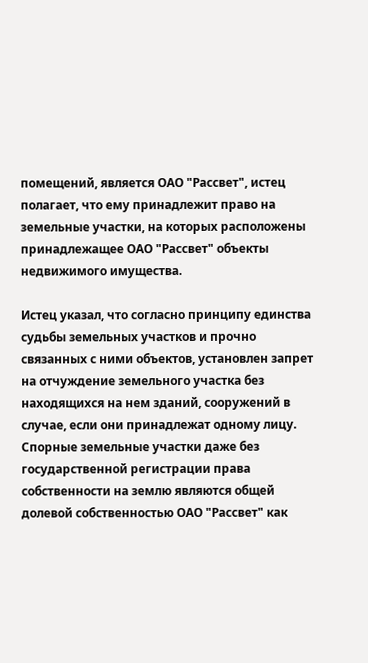помещений, является ОАО "Рассвет", истец полагает, что ему принадлежит право на земельные участки, на которых расположены принадлежащее ОАО "Рассвет" объекты недвижимого имущества.

Истец указал, что согласно принципу единства судьбы земельных участков и прочно связанных с ними объектов, установлен запрет на отчуждение земельного участка без находящихся на нем зданий, сооружений в случае, если они принадлежат одному лицу. Спорные земельные участки даже без государственной регистрации права собственности на землю являются общей долевой собственностью ОАО "Рассвет" как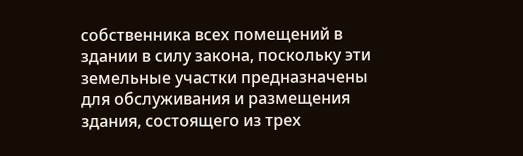собственника всех помещений в здании в силу закона, поскольку эти земельные участки предназначены для обслуживания и размещения здания, состоящего из трех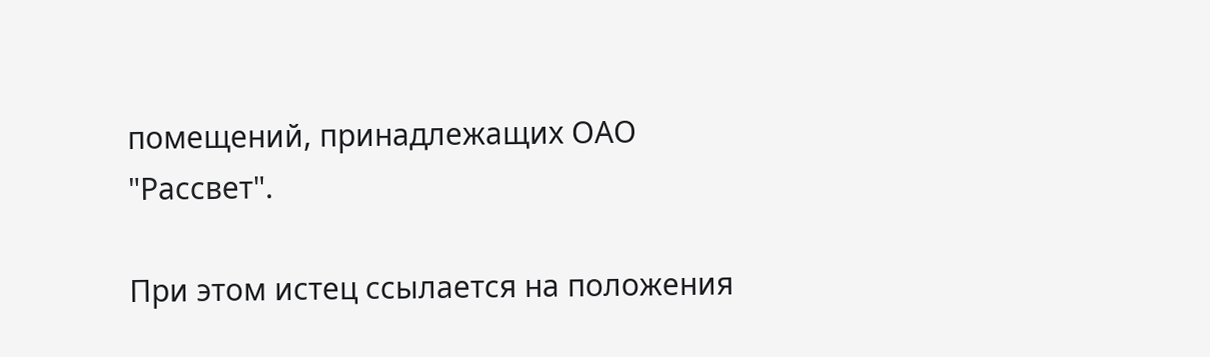помещений, принадлежащих ОАО "Рассвет".

При этом истец ссылается на положения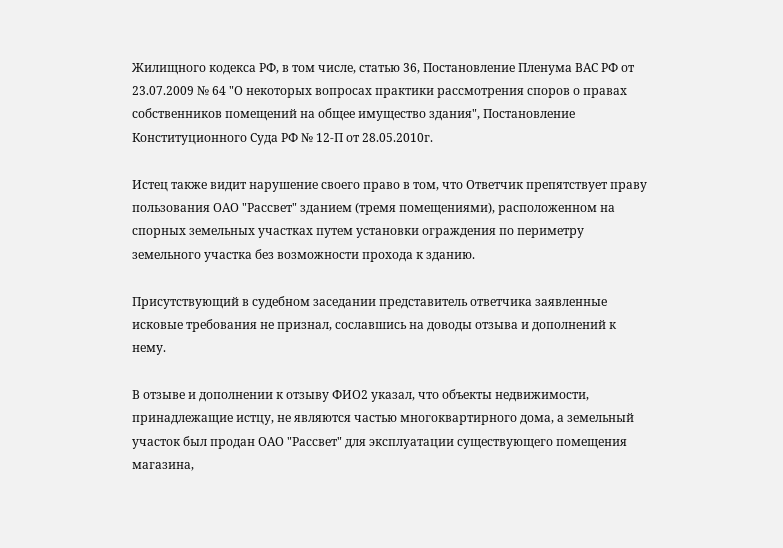Жилищного кодекса РФ, в том числе, статью 36, Постановление Пленума ВАС РФ от 23.07.2009 № 64 "О некоторых вопросах практики рассмотрения споров о правах собственников помещений на общее имущество здания", Постановление Конституционного Суда РФ № 12-П от 28.05.2010г.

Истец также видит нарушение своего право в том, что Ответчик препятствует праву пользования ОАО "Рассвет" зданием (тремя помещениями), расположенном на спорных земельных участках путем установки ограждения по периметру земельного участка без возможности прохода к зданию.

Присутствующий в судебном заседании представитель ответчика заявленные исковые требования не признал, сославшись на доводы отзыва и дополнений к нему.

В отзыве и дополнении к отзыву ФИО2 указал, что объекты недвижимости, принадлежащие истцу, не являются частью многоквартирного дома, а земельный участок был продан ОАО "Рассвет" для эксплуатации существующего помещения магазина,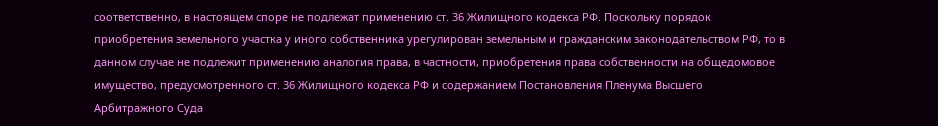соответственно, в настоящем споре не подлежат применению ст. 36 Жилищного кодекса РФ. Поскольку порядок приобретения земельного участка у иного собственника урегулирован земельным и гражданским законодательством РФ, то в данном случае не подлежит применению аналогия права, в частности, приобретения права собственности на общедомовое имущество, предусмотренного ст. 36 Жилищного кодекса РФ и содержанием Постановления Пленума Высшего Арбитражного Суда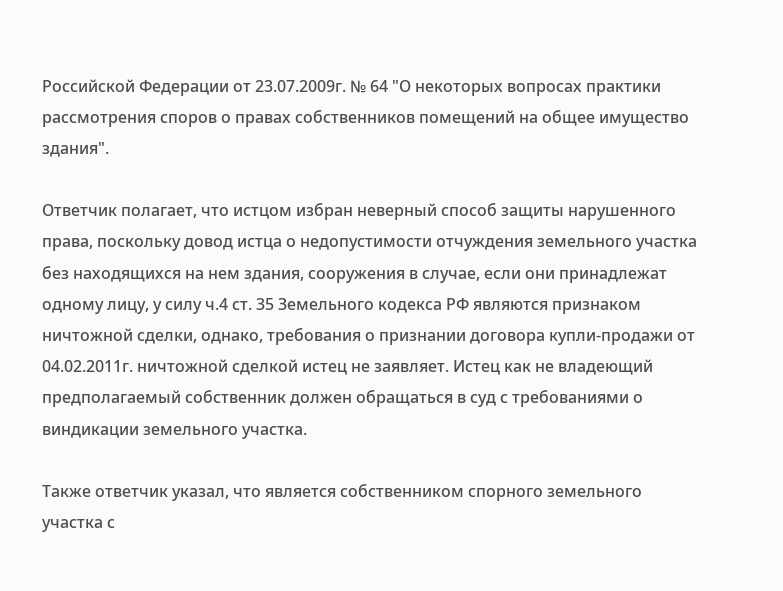Российской Федерации от 23.07.2009г. № 64 "О некоторых вопросах практики рассмотрения споров о правах собственников помещений на общее имущество здания".

Ответчик полагает, что истцом избран неверный способ защиты нарушенного права, поскольку довод истца о недопустимости отчуждения земельного участка без находящихся на нем здания, сооружения в случае, если они принадлежат одному лицу, у силу ч.4 ст. 35 Земельного кодекса РФ являются признаком ничтожной сделки, однако, требования о признании договора купли-продажи от 04.02.2011г. ничтожной сделкой истец не заявляет. Истец как не владеющий предполагаемый собственник должен обращаться в суд с требованиями о виндикации земельного участка.

Также ответчик указал, что является собственником спорного земельного участка с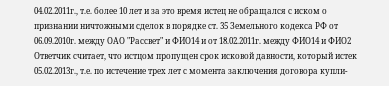04.02.2011г., т.е. более 10 лет и за это время истец не обращался с иском о признании ничтожными сделок в порядке ст. 35 Земельного кодекса РФ от 06.09.2010г. между ОАО "Рассвет" и ФИО14 и от 18.02.2011г. между ФИО14 и ФИО2 Ответчик считает, что истцом пропущен срок исковой давности, который истек 05.02.2013г., т.е. по истечение трех лет с момента заключения договора купли-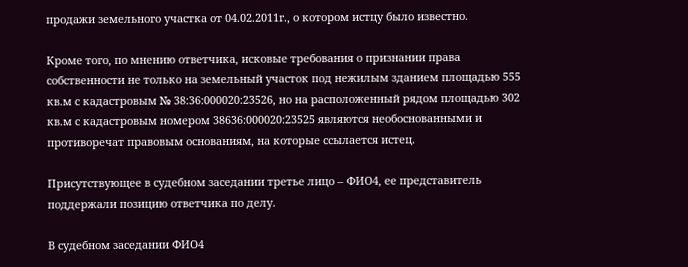продажи земельного участка от 04.02.2011г., о котором истцу было известно.

Кроме того, по мнению ответчика, исковые требования о признании права собственности не только на земельный участок под нежилым зданием площадью 555 кв.м с кадастровым № 38:36:000020:23526, но на расположенный рядом площадью 302 кв.м с кадастровым номером 38636:000020:23525 являются необоснованными и противоречат правовым основаниям, на которые ссылается истец.

Присутствующее в судебном заседании третье лицо – ФИО4, ее представитель поддержали позицию ответчика по делу.

В судебном заседании ФИО4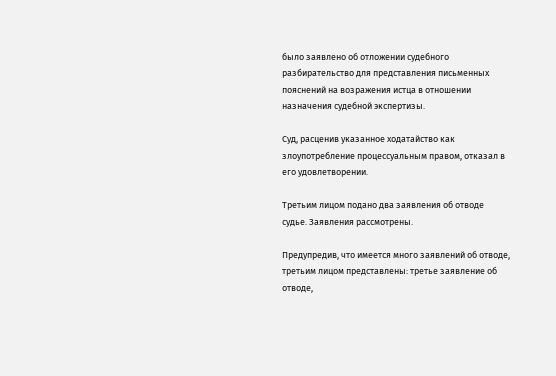было заявлено об отложении судебного разбирательство для представления письменных пояснений на возражения истца в отношении назначения судебной экспертизы.

Суд, расценив указанное ходатайство как злоупотребление процессуальным правом, отказал в его удовлетворении.

Третьим лицом подано два заявления об отводе судье. Заявления рассмотрены.

Предупредив, что имеется много заявлений об отводе, третьим лицом представлены: третье заявление об отводе,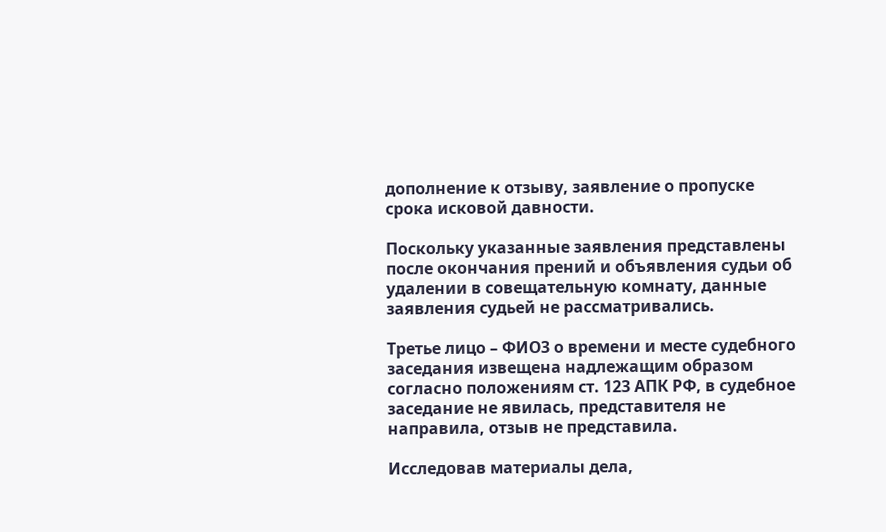дополнение к отзыву, заявление о пропуске срока исковой давности.

Поскольку указанные заявления представлены после окончания прений и объявления судьи об удалении в совещательную комнату, данные заявления судьей не рассматривались.

Третье лицо – ФИО3 о времени и месте судебного заседания извещена надлежащим образом согласно положениям ст. 123 АПК РФ, в судебное заседание не явилась, представителя не направила, отзыв не представила.

Исследовав материалы дела,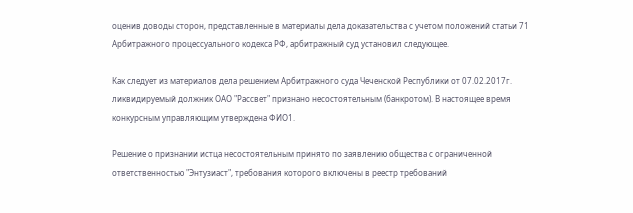оценив доводы сторон, представленные в материалы дела доказательства с учетом положений статьи 71 Арбитражного процессуального кодекса РФ, арбитражный суд установил следующее.

Как следует из материалов дела решением Арбитражного суда Чеченской Республики от 07.02.2017г. ликвидируемый должник ОАО "Рассвет" признано несостоятельным (банкротом). В настоящее время конкурсным управляющим утверждена ФИО1.

Решение о признании истца несостоятельным принято по заявлению общества с ограниченной ответственностью "Энтузиаст", требования которого включены в реестр требований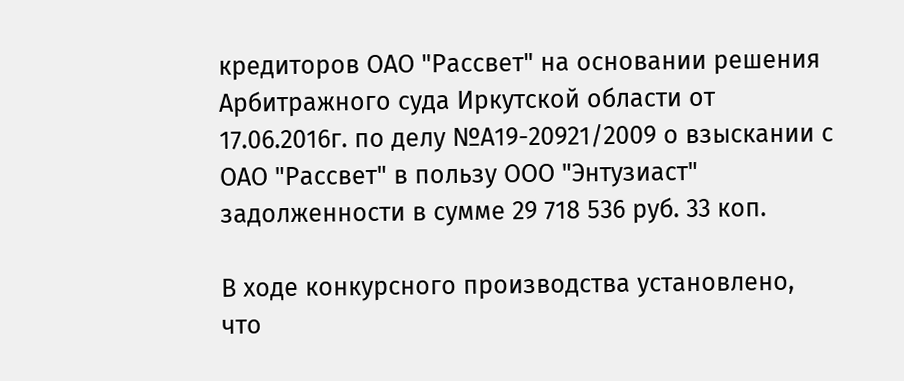кредиторов ОАО "Рассвет" на основании решения Арбитражного суда Иркутской области от 17.06.2016г. по делу №А19-20921/2009 о взыскании с ОАО "Рассвет" в пользу ООО "Энтузиаст" задолженности в сумме 29 718 536 руб. 33 коп.

В ходе конкурсного производства установлено, что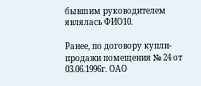бывшим руководителем являлась ФИО10.

Ранее, по договору купли-продажи помещения № 24 от 03.06.1996г. ОАО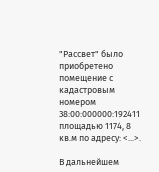"Рассвет" было приобретено помещение с кадастровым номером 38:00:000000:192411 площадью 1174, 8 кв.м по адресу: <...>.

В дальнейшем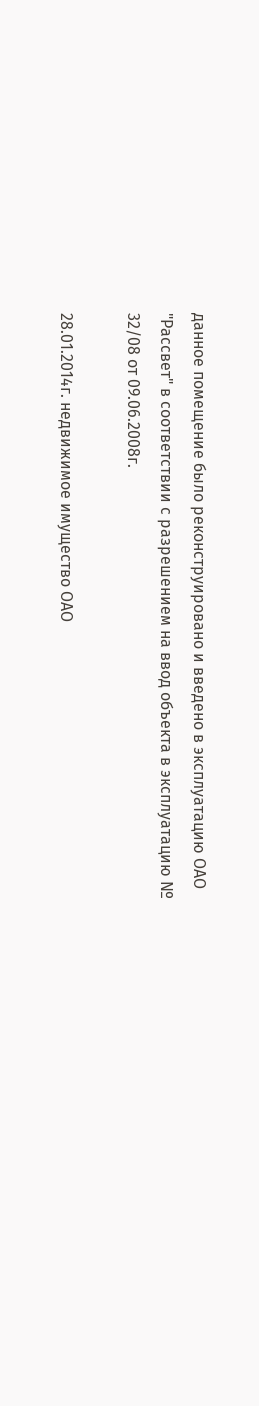данное помещение было реконструировано и введено в эксплуатацию ОАО "Рассвет" в соответствии с разрешением на ввод объекта в эксплуатацию № 32/08 от 09.06.2008г.

28.01.2014г. недвижимое имущество ОАО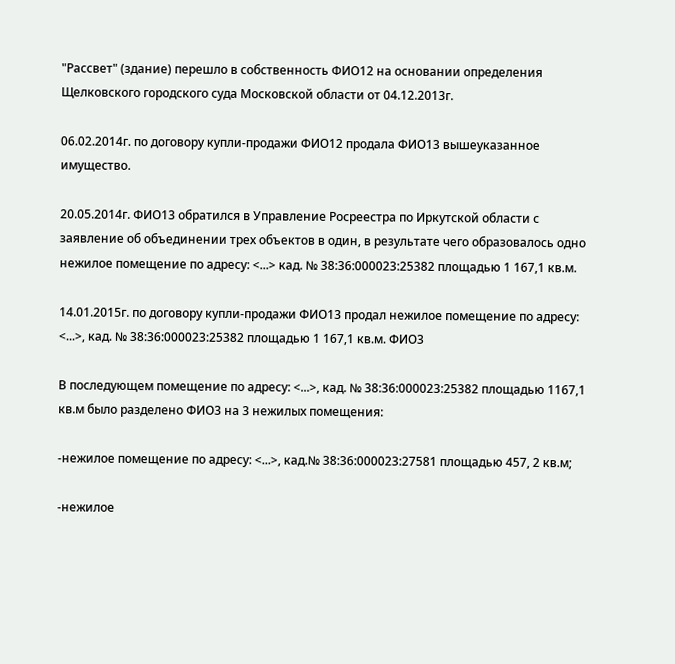"Рассвет" (здание) перешло в собственность ФИО12 на основании определения Щелковского городского суда Московской области от 04.12.2013г.

06.02.2014г. по договору купли-продажи ФИО12 продала ФИО13 вышеуказанное имущество.

20.05.2014г. ФИО13 обратился в Управление Росреестра по Иркутской области с заявление об объединении трех объектов в один, в результате чего образовалось одно нежилое помещение по адресу: <...> кад. № 38:36:000023:25382 площадью 1 167,1 кв.м.

14.01.2015г. по договору купли-продажи ФИО13 продал нежилое помещение по адресу: <...>, кад. № 38:36:000023:25382 площадью 1 167,1 кв.м. ФИО3

В последующем помещение по адресу: <...>, кад. № 38:36:000023:25382 площадью 1167,1 кв.м было разделено ФИО3 на 3 нежилых помещения:

-нежилое помещение по адресу: <...>, кад.№ 38:36:000023:27581 площадью 457, 2 кв.м;

-нежилое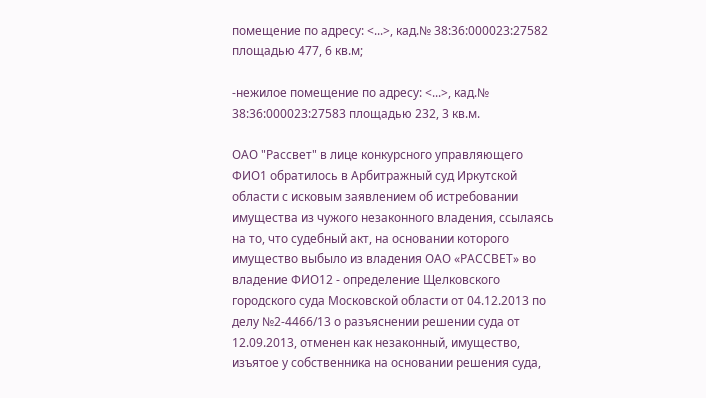помещение по адресу: <...>, кад.№ 38:36:000023:27582 площадью 477, 6 кв.м;

-нежилое помещение по адресу: <...>, кад.№ 38:36:000023:27583 площадью 232, 3 кв.м.

ОАО "Рассвет" в лице конкурсного управляющего ФИО1 обратилось в Арбитражный суд Иркутской области с исковым заявлением об истребовании имущества из чужого незаконного владения, ссылаясь на то, что судебный акт, на основании которого имущество выбыло из владения ОАО «РАССВЕТ» во владение ФИО12 - определение Щелковского городского суда Московской области от 04.12.2013 по делу №2-4466/13 о разъяснении решении суда от 12.09.2013, отменен как незаконный, имущество, изъятое у собственника на основании решения суда,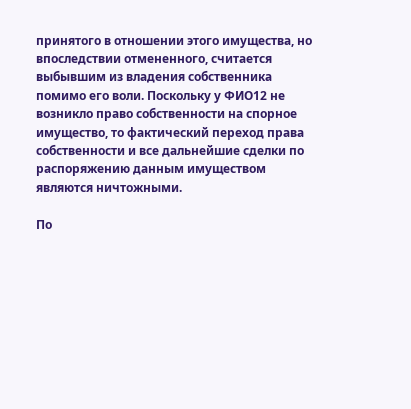принятого в отношении этого имущества, но впоследствии отмененного, считается выбывшим из владения собственника помимо его воли. Поскольку у ФИО12 не возникло право собственности на спорное имущество, то фактический переход права собственности и все дальнейшие сделки по распоряжению данным имуществом являются ничтожными.

По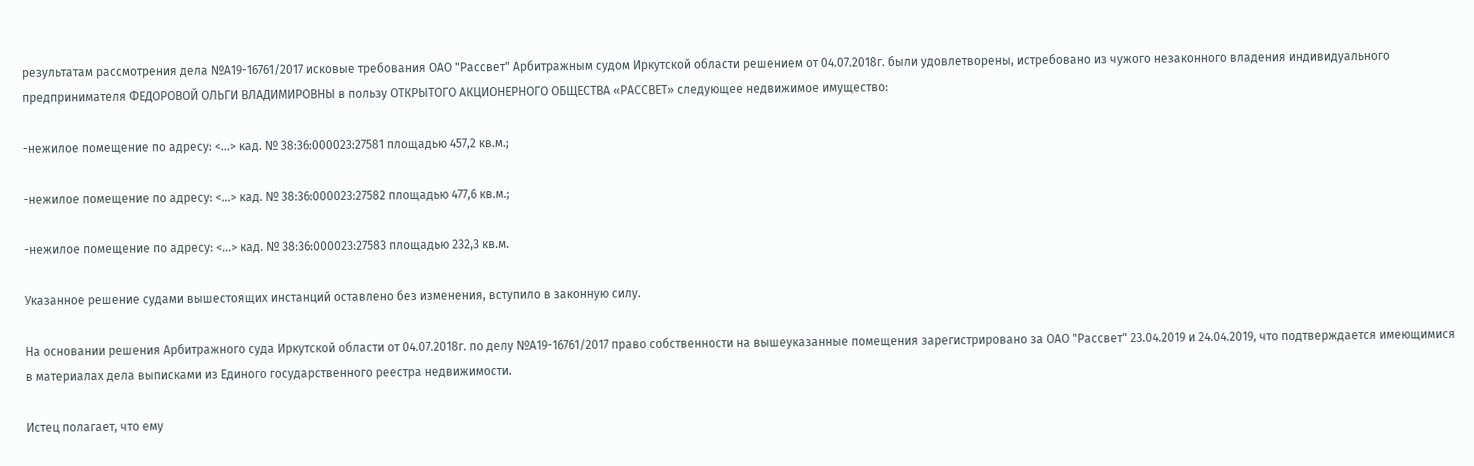результатам рассмотрения дела №А19-16761/2017 исковые требования ОАО "Рассвет" Арбитражным судом Иркутской области решением от 04.07.2018г. были удовлетворены, истребовано из чужого незаконного владения индивидуального предпринимателя ФЕДОРОВОЙ ОЛЬГИ ВЛАДИМИРОВНЫ в пользу ОТКРЫТОГО АКЦИОНЕРНОГО ОБЩЕСТВА «РАССВЕТ» следующее недвижимое имущество:

-нежилое помещение по адресу: <...> кад. № 38:36:000023:27581 площадью 457,2 кв.м.;

-нежилое помещение по адресу: <...> кад. № 38:36:000023:27582 площадью 477,6 кв.м.;

-нежилое помещение по адресу: <...> кад. № 38:36:000023:27583 площадью 232,3 кв.м.

Указанное решение судами вышестоящих инстанций оставлено без изменения, вступило в законную силу.

На основании решения Арбитражного суда Иркутской области от 04.07.2018г. по делу №А19-16761/2017 право собственности на вышеуказанные помещения зарегистрировано за ОАО "Рассвет" 23.04.2019 и 24.04.2019, что подтверждается имеющимися в материалах дела выписками из Единого государственного реестра недвижимости.

Истец полагает, что ему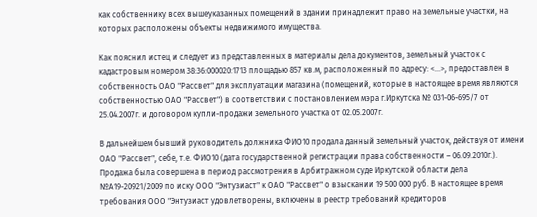как собственнику всех вышеуказанных помещений в здании принадлежит право на земельные участки, на которых расположены объекты недвижимого имущества.

Как пояснил истец и следует из представленных в материалы дела документов, земельный участок с кадастровым номером 38:36:000020:1713 площадью 857 кв.м, расположенный по адресу: <...>, предоставлен в собственность ОАО "Рассвет" для эксплуатации магазина (помещений, которые в настоящее время являются собственностью ОАО "Рассвет") в соответствии с постановлением мэра г.Иркутска № 031-06-695/7 от 25.04.2007г. и договором купли-продажи земельного участка от 02.05.2007г.

В дальнейшем бывший руководитель должника ФИО10 продала данный земельный участок, действуя от имени ОАО "Рассвет", себе, т.е. ФИО10 (дата государственной регистрации права собственности – 06.09.2010г.). Продажа была совершена в период рассмотрения в Арбитражном суде Иркутской области дела №А19-20921/2009 по иску ООО "Энтузиаст" к ОАО "Рассвет" о взыскании 19 500 000 руб. В настоящее время требования ООО "Энтузиаст удовлетворены, включены в реестр требований кредиторов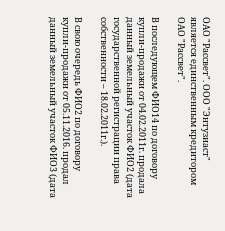ОАО "Рассвет". ООО "Энтузиаст" является единственным кредитором ОАО "Рассвет".

В последующем ФИО14 по договору купли-продажи от 04.02.2011г. продала данный земельный участок ФИО2 (дата государственной регистрации права собственности – 18.02.2011г.).

В свою очередь ФИО2 по договору купли-продажи от 05.11.2016. продал данный земельный участок ФИО3 (дата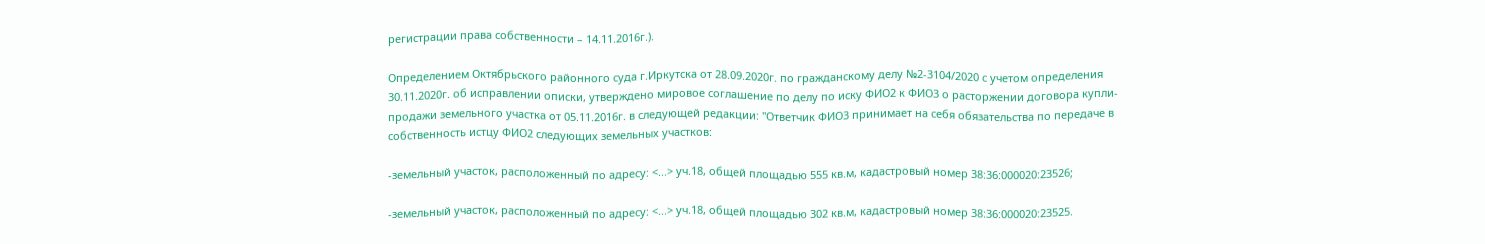регистрации права собственности – 14.11.2016г.).

Определением Октябрьского районного суда г.Иркутска от 28.09.2020г. по гражданскому делу №2-3104/2020 с учетом определения 30.11.2020г. об исправлении описки, утверждено мировое соглашение по делу по иску ФИО2 к ФИО3 о расторжении договора купли-продажи земельного участка от 05.11.2016г. в следующей редакции: "Ответчик ФИО3 принимает на себя обязательства по передаче в собственность истцу ФИО2 следующих земельных участков:

-земельный участок, расположенный по адресу: <...> уч.18, общей площадью 555 кв.м, кадастровый номер 38:36:000020:23526;

-земельный участок, расположенный по адресу: <...> уч.18, общей площадью 302 кв.м, кадастровый номер 38:36:000020:23525.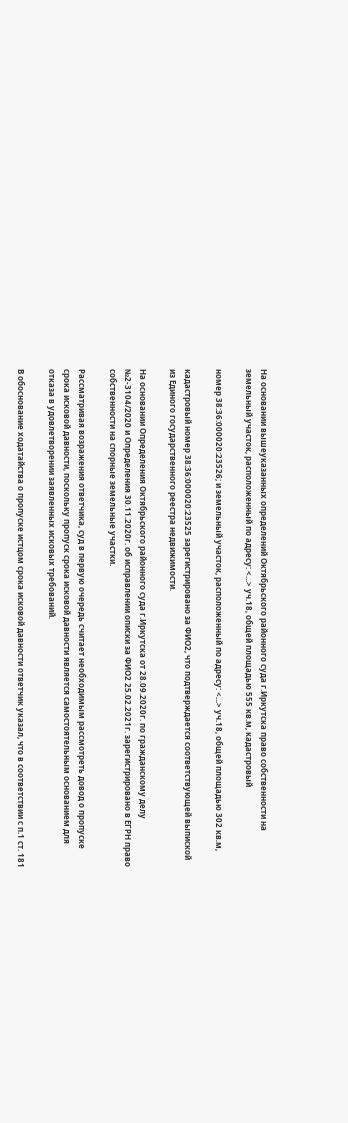На основании вышеуказанных определений Октябрьского районного суда г.Иркутска право собственности на земельный участок, расположенный по адресу: <...> уч.18, общей площадью 555 кв.м, кадастровый

номер 38:36:000020:23526; и земельный участок, расположенный по адресу: <...> уч.18, общей площадью 302 кв.м,

кадастровый номер 38:36:000020:23525 зарегистрировано за ФИО2, что подтверждается соответствующей выпиской из Единого государственного реестра недвижимости.

На основании Определения Октябрьского районного суда г.Иркутска от 28.09.2020г. по гражданскому делу №2-3104/2020 и Определения 30.11.2020г. об исправлении описки за ФИО2 25.02.2021г. зарегистрировано в ЕГРН право собственности на спорные земельные участки.

Рассматривая возражения ответчика, суд в первую очередь считает необходимым рассмотреть довод о пропуске срока исковой давности, поскольку пропуск срока исковой давности является самостоятельным основанием для отказа в удовлетворении заявленных исковых требований.

В обоснование ходатайства о пропуске истцом срока исковой давности ответчик указал, что в соответствии с п.1 ст. 181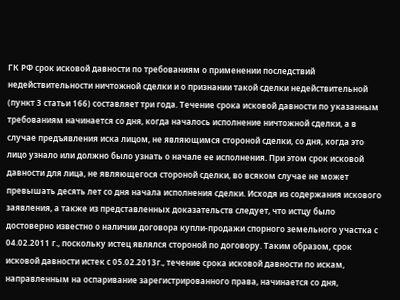ГК РФ срок исковой давности по требованиям о применении последствий недействительности ничтожной сделки и о признании такой сделки недействительной (пункт 3 статьи 166) составляет три года. Течение срока исковой давности по указанным требованиям начинается со дня, когда началось исполнение ничтожной сделки, а в случае предъявления иска лицом, не являющимся стороной сделки, со дня, когда это лицо узнало или должно было узнать о начале ее исполнения. При этом срок исковой давности для лица, не являющегося стороной сделки, во всяком случае не может превышать десять лет со дня начала исполнения сделки. Исходя из содержания искового заявления, а также из представленных доказательств следует, что истцу было достоверно известно о наличии договора купли-продажи спорного земельного участка с 04.02.2011 г., поскольку истец являлся стороной по договору. Таким образом, срок исковой давности истек с 05.02.2013г., течение срока исковой давности по искам, направленным на оспаривание зарегистрированного права, начинается со дня,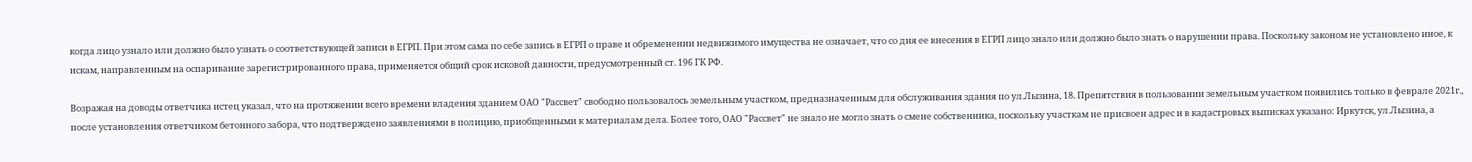когда лицо узнало или должно было узнать о соответствующей записи в ЕГРП. При этом сама по себе запись в ЕГРП о праве и обременении недвижимого имущества не означает, что со дня ее внесения в ЕГРП лицо знало или должно было знать о нарушении права. Поскольку законом не установлено иное, к искам, направленным на оспаривание зарегистрированного права, применяется общий срок исковой давности, предусмотренный ст. 196 ГК РФ.

Возражая на доводы ответчика истец указал, что на протяжении всего времени владения зданием ОАО "Рассвет" свободно пользовалось земельным участком, предназначенным для обслуживания здания по ул.Лызина, 18. Препятствия в пользовании земельным участком появились только в феврале 2021г., после установления ответчиком бетонного забора, что подтверждено заявлениями в полицию, приобщенными к материалам дела. Более того, ОАО "Рассвет" не знало не могло знать о смене собственника, поскольку участкам не присвоен адрес и в кадастровых выписках указано: Иркутск, ул.Лызина, а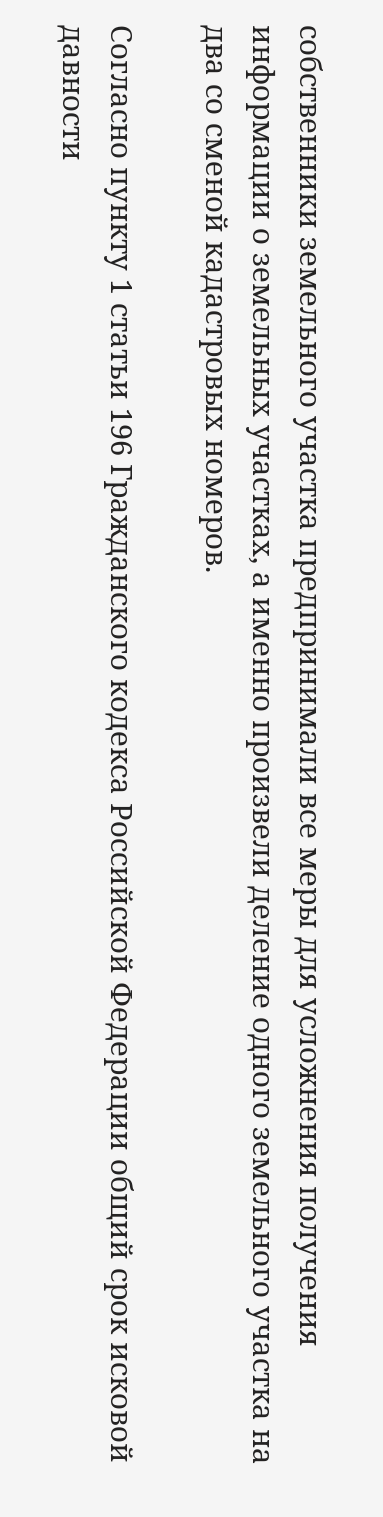собственники земельного участка предпринимали все меры для усложнения получения информации о земельных участках, а именно произвели деление одного земельного участка на два со сменой кадастровых номеров.

Согласно пункту 1 статьи 196 Гражданского кодекса Российской Федерации общий срок исковой давности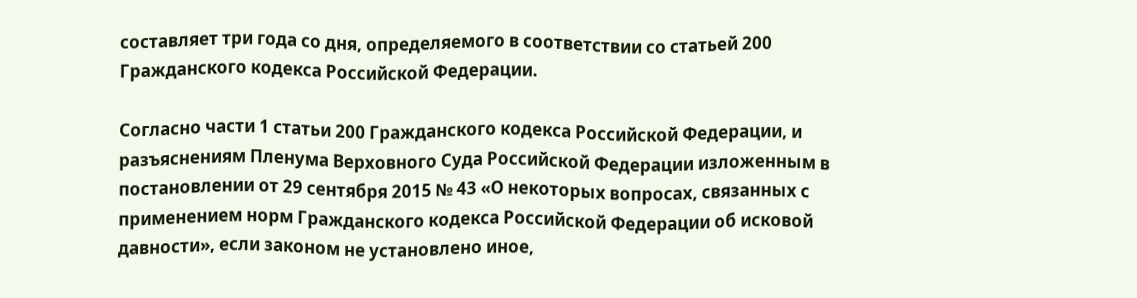составляет три года со дня, определяемого в соответствии со статьей 200 Гражданского кодекса Российской Федерации.

Согласно части 1 статьи 200 Гражданского кодекса Российской Федерации, и разъяснениям Пленума Верховного Суда Российской Федерации изложенным в постановлении от 29 сентября 2015 № 43 «О некоторых вопросах, связанных с применением норм Гражданского кодекса Российской Федерации об исковой давности», если законом не установлено иное,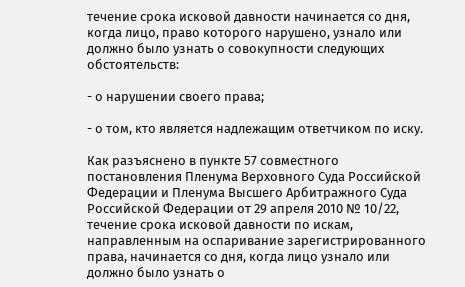течение срока исковой давности начинается со дня, когда лицо, право которого нарушено, узнало или должно было узнать о совокупности следующих обстоятельств:

- о нарушении своего права;

- о том, кто является надлежащим ответчиком по иску.

Как разъяснено в пункте 57 совместного постановления Пленума Верховного Суда Российской Федерации и Пленума Высшего Арбитражного Суда Российской Федерации от 29 апреля 2010 № 10/22, течение срока исковой давности по искам, направленным на оспаривание зарегистрированного права, начинается со дня, когда лицо узнало или должно было узнать о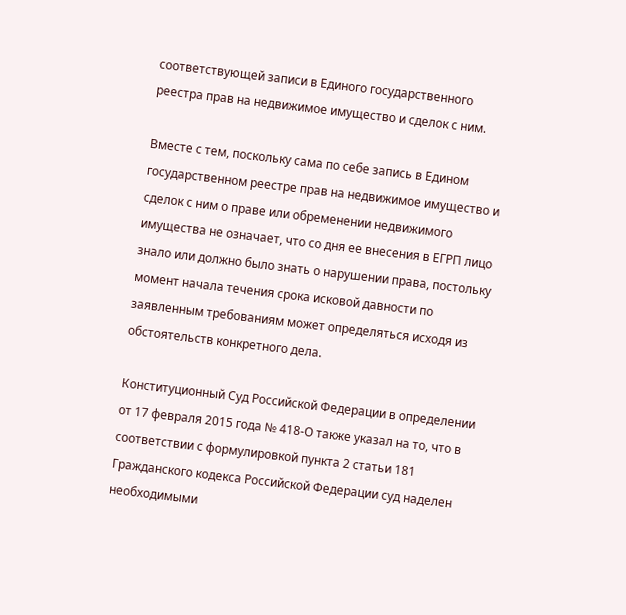соответствующей записи в Единого государственного реестра прав на недвижимое имущество и сделок с ним.

Вместе с тем, поскольку сама по себе запись в Едином государственном реестре прав на недвижимое имущество и сделок с ним о праве или обременении недвижимого имущества не означает, что со дня ее внесения в ЕГРП лицо знало или должно было знать о нарушении права, постольку момент начала течения срока исковой давности по заявленным требованиям может определяться исходя из обстоятельств конкретного дела.

Конституционный Суд Российской Федерации в определении от 17 февраля 2015 года № 418-О также указал на то, что в соответствии с формулировкой пункта 2 статьи 181 Гражданского кодекса Российской Федерации суд наделен необходимыми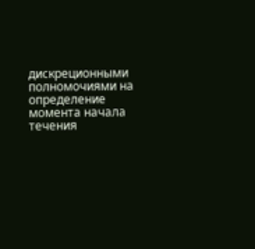дискреционными полномочиями на определение момента начала течения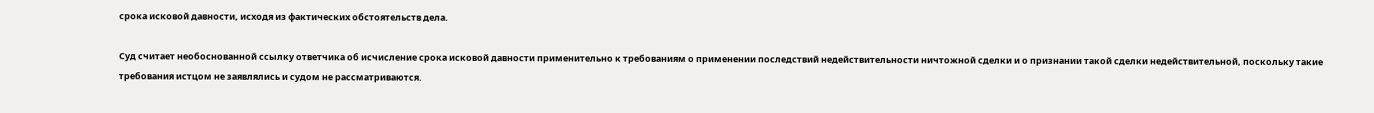срока исковой давности, исходя из фактических обстоятельств дела.

Суд считает необоснованной ссылку ответчика об исчисление срока исковой давности применительно к требованиям о применении последствий недействительности ничтожной сделки и о признании такой сделки недействительной, поскольку такие требования истцом не заявлялись и судом не рассматриваются.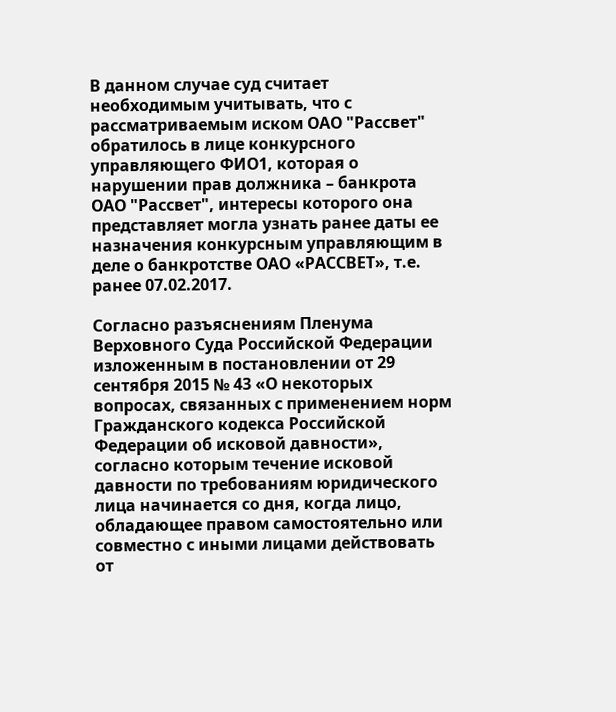В данном случае суд считает необходимым учитывать, что с рассматриваемым иском ОАО "Рассвет" обратилось в лице конкурсного управляющего ФИО1, которая о нарушении прав должника – банкрота ОАО "Рассвет", интересы которого она представляет могла узнать ранее даты ее назначения конкурсным управляющим в деле о банкротстве ОАО «РАССВЕТ», т.е. ранее 07.02.2017.

Согласно разъяснениям Пленума Верховного Суда Российской Федерации изложенным в постановлении от 29 сентября 2015 № 43 «О некоторых вопросах, связанных с применением норм Гражданского кодекса Российской Федерации об исковой давности», согласно которым течение исковой давности по требованиям юридического лица начинается со дня, когда лицо, обладающее правом самостоятельно или совместно с иными лицами действовать от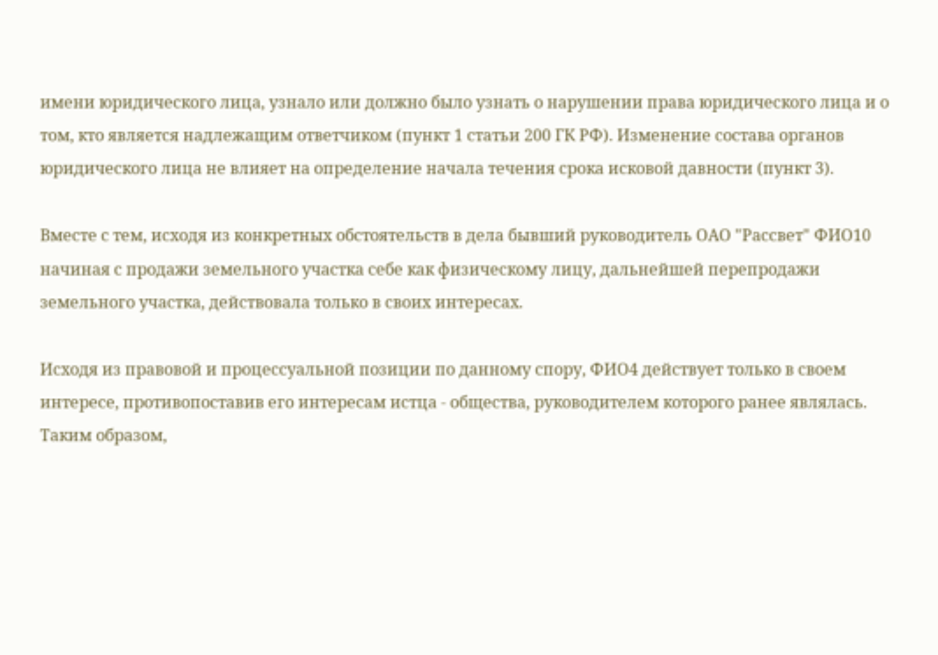имени юридического лица, узнало или должно было узнать о нарушении права юридического лица и о том, кто является надлежащим ответчиком (пункт 1 статьи 200 ГК РФ). Изменение состава органов юридического лица не влияет на определение начала течения срока исковой давности (пункт 3).

Вместе с тем, исходя из конкретных обстоятельств в дела бывший руководитель ОАО "Рассвет" ФИО10 начиная с продажи земельного участка себе как физическому лицу, дальнейшей перепродажи земельного участка, действовала только в своих интересах.

Исходя из правовой и процессуальной позиции по данному спору, ФИО4 действует только в своем интересе, противопоставив его интересам истца - общества, руководителем которого ранее являлась. Таким образом,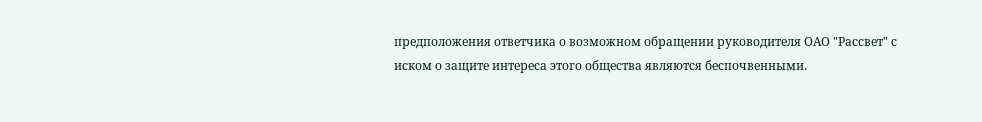предположения ответчика о возможном обращении руководителя ОАО "Рассвет" с иском о защите интереса этого общества являются беспочвенными.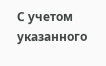С учетом указанного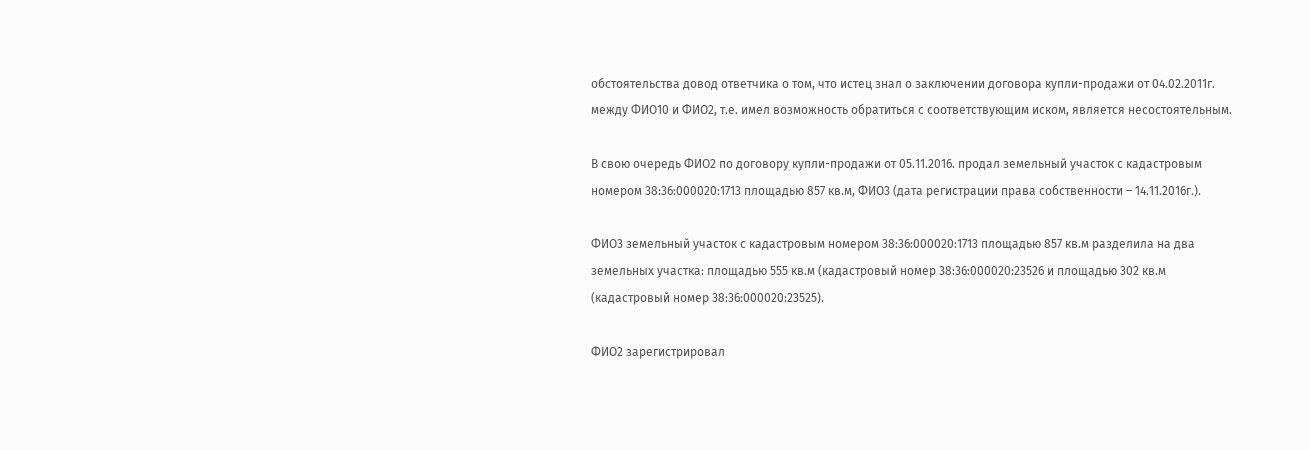обстоятельства довод ответчика о том, что истец знал о заключении договора купли-продажи от 04.02.2011г. между ФИО10 и ФИО2, т.е. имел возможность обратиться с соответствующим иском, является несостоятельным.

В свою очередь ФИО2 по договору купли-продажи от 05.11.2016. продал земельный участок с кадастровым номером 38:36:000020:1713 площадью 857 кв.м, ФИО3 (дата регистрации права собственности – 14.11.2016г.).

ФИО3 земельный участок с кадастровым номером 38:36:000020:1713 площадью 857 кв.м разделила на два земельных участка: площадью 555 кв.м (кадастровый номер 38:36:000020:23526 и площадью 302 кв.м (кадастровый номер 38:36:000020:23525).

ФИО2 зарегистрировал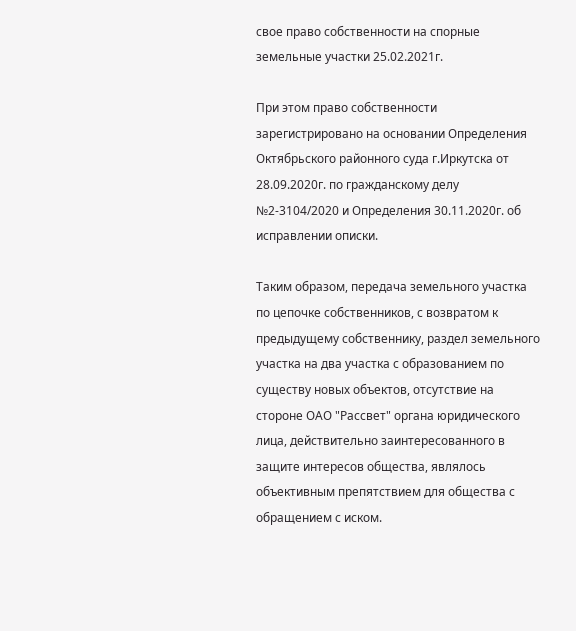свое право собственности на спорные земельные участки 25.02.2021г.

При этом право собственности зарегистрировано на основании Определения Октябрьского районного суда г.Иркутска от 28.09.2020г. по гражданскому делу №2-3104/2020 и Определения 30.11.2020г. об исправлении описки.

Таким образом, передача земельного участка по цепочке собственников, с возвратом к предыдущему собственнику, раздел земельного участка на два участка с образованием по существу новых объектов, отсутствие на стороне ОАО "Рассвет" органа юридического лица, действительно заинтересованного в защите интересов общества, являлось объективным препятствием для общества с обращением с иском.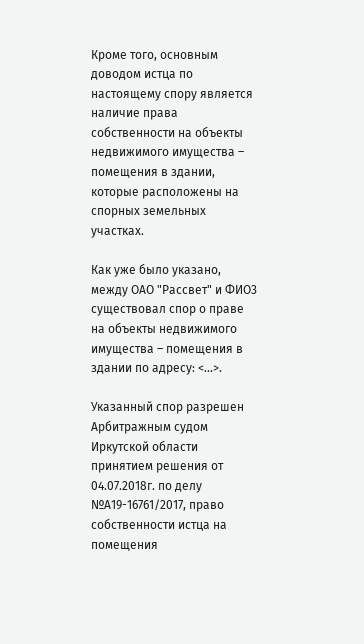Кроме того, основным доводом истца по настоящему спору является наличие права собственности на объекты недвижимого имущества – помещения в здании, которые расположены на спорных земельных участках.

Как уже было указано, между ОАО "Рассвет" и ФИО3 существовал спор о праве на объекты недвижимого имущества – помещения в здании по адресу: <...>.

Указанный спор разрешен Арбитражным судом Иркутской области принятием решения от 04.07.2018г. по делу №А19-16761/2017, право собственности истца на помещения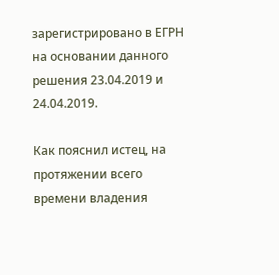зарегистрировано в ЕГРН на основании данного решения 23.04.2019 и 24.04.2019.

Как пояснил истец, на протяжении всего времени владения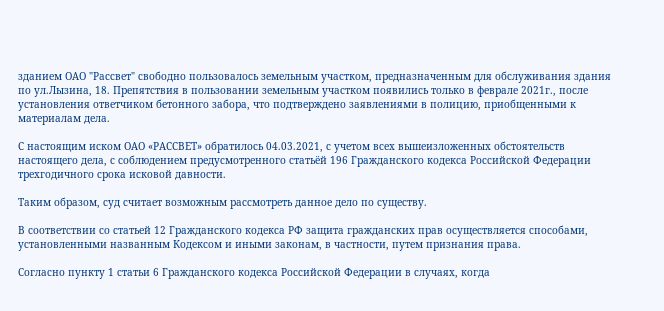зданием ОАО "Рассвет" свободно пользовалось земельным участком, предназначенным для обслуживания здания по ул.Лызина, 18. Препятствия в пользовании земельным участком появились только в феврале 2021г., после установления ответчиком бетонного забора, что подтверждено заявлениями в полицию, приобщенными к материалам дела.

С настоящим иском ОАО «РАССВЕТ» обратилось 04.03.2021, с учетом всех вышеизложенных обстоятельств настоящего дела, с соблюдением предусмотренного статьёй 196 Гражданского кодекса Российской Федерации трехгодичного срока исковой давности.

Таким образом, суд считает возможным рассмотреть данное дело по существу.

В соответствии со статьей 12 Гражданского кодекса РФ защита гражданских прав осуществляется способами, установленными названным Кодексом и иными законам, в частности, путем признания права.

Согласно пункту 1 статьи 6 Гражданского кодекса Российской Федерации в случаях, когда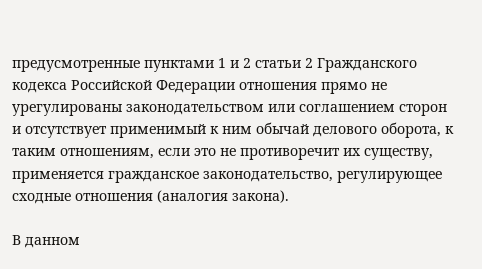предусмотренные пунктами 1 и 2 статьи 2 Гражданского кодекса Российской Федерации отношения прямо не урегулированы законодательством или соглашением сторон и отсутствует применимый к ним обычай делового оборота, к таким отношениям, если это не противоречит их существу, применяется гражданское законодательство, регулирующее сходные отношения (аналогия закона).

В данном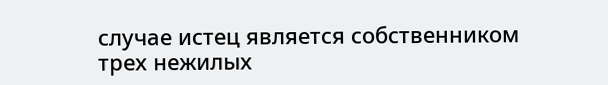случае истец является собственником трех нежилых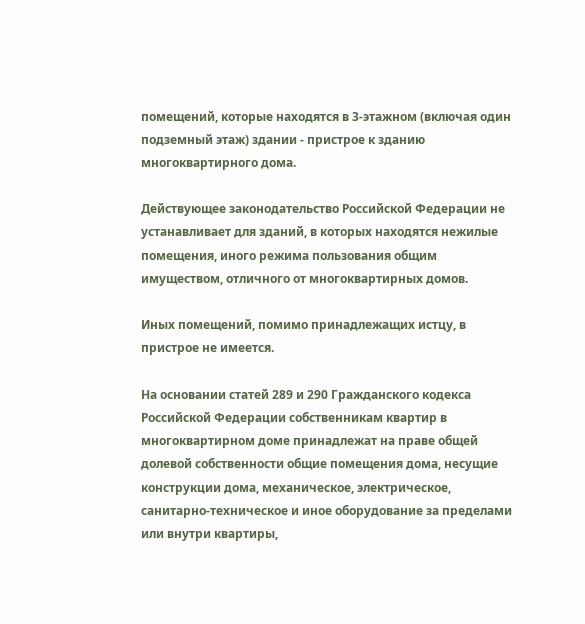помещений, которые находятся в 3-этажном (включая один подземный этаж) здании - пристрое к зданию многоквартирного дома.

Действующее законодательство Российской Федерации не устанавливает для зданий, в которых находятся нежилые помещения, иного режима пользования общим имуществом, отличного от многоквартирных домов.

Иных помещений, помимо принадлежащих истцу, в пристрое не имеется.

На основании статей 289 и 290 Гражданского кодекса Российской Федерации собственникам квартир в многоквартирном доме принадлежат на праве общей долевой собственности общие помещения дома, несущие конструкции дома, механическое, электрическое, санитарно-техническое и иное оборудование за пределами или внутри квартиры,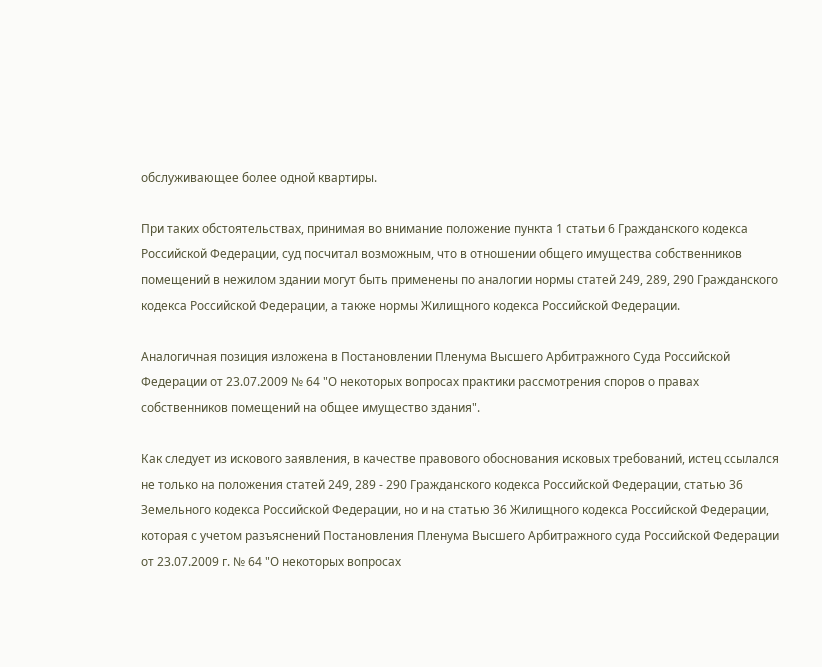обслуживающее более одной квартиры.

При таких обстоятельствах, принимая во внимание положение пункта 1 статьи 6 Гражданского кодекса Российской Федерации, суд посчитал возможным, что в отношении общего имущества собственников помещений в нежилом здании могут быть применены по аналогии нормы статей 249, 289, 290 Гражданского кодекса Российской Федерации, а также нормы Жилищного кодекса Российской Федерации.

Аналогичная позиция изложена в Постановлении Пленума Высшего Арбитражного Суда Российской Федерации от 23.07.2009 № 64 "О некоторых вопросах практики рассмотрения споров о правах собственников помещений на общее имущество здания".

Как следует из искового заявления, в качестве правового обоснования исковых требований, истец ссылался не только на положения статей 249, 289 - 290 Гражданского кодекса Российской Федерации, статью 36 Земельного кодекса Российской Федерации, но и на статью 36 Жилищного кодекса Российской Федерации, которая с учетом разъяснений Постановления Пленума Высшего Арбитражного суда Российской Федерации от 23.07.2009 г. № 64 "О некоторых вопросах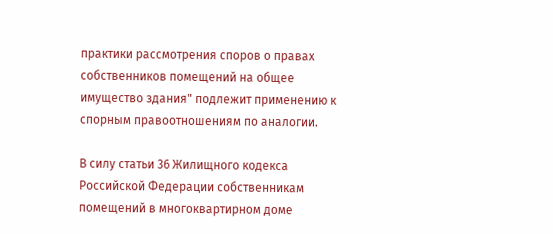практики рассмотрения споров о правах собственников помещений на общее имущество здания" подлежит применению к спорным правоотношениям по аналогии.

В силу статьи 36 Жилищного кодекса Российской Федерации собственникам помещений в многоквартирном доме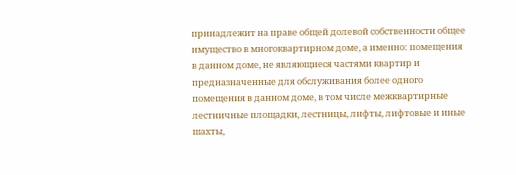принадлежит на праве общей долевой собственности общее имущество в многоквартирном доме, а именно: помещения в данном доме, не являющиеся частями квартир и предназначенные для обслуживания более одного помещения в данном доме, в том числе межквартирные лестничные площадки, лестницы, лифты, лифтовые и иные шахты,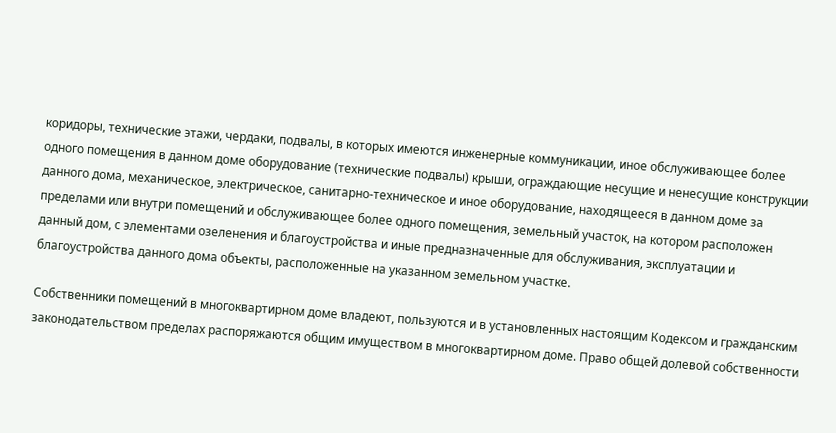коридоры, технические этажи, чердаки, подвалы, в которых имеются инженерные коммуникации, иное обслуживающее более одного помещения в данном доме оборудование (технические подвалы) крыши, ограждающие несущие и ненесущие конструкции данного дома, механическое, электрическое, санитарно-техническое и иное оборудование, находящееся в данном доме за пределами или внутри помещений и обслуживающее более одного помещения, земельный участок, на котором расположен данный дом, с элементами озеленения и благоустройства и иные предназначенные для обслуживания, эксплуатации и благоустройства данного дома объекты, расположенные на указанном земельном участке.

Собственники помещений в многоквартирном доме владеют, пользуются и в установленных настоящим Кодексом и гражданским законодательством пределах распоряжаются общим имуществом в многоквартирном доме. Право общей долевой собственности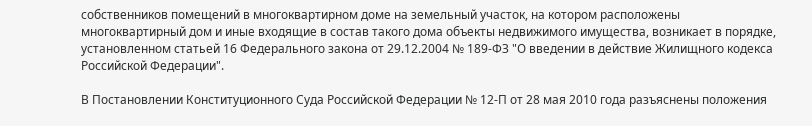собственников помещений в многоквартирном доме на земельный участок, на котором расположены многоквартирный дом и иные входящие в состав такого дома объекты недвижимого имущества, возникает в порядке, установленном статьей 16 Федерального закона от 29.12.2004 № 189-ФЗ "О введении в действие Жилищного кодекса Российской Федерации".

В Постановлении Конституционного Суда Российской Федерации № 12-П от 28 мая 2010 года разъяснены положения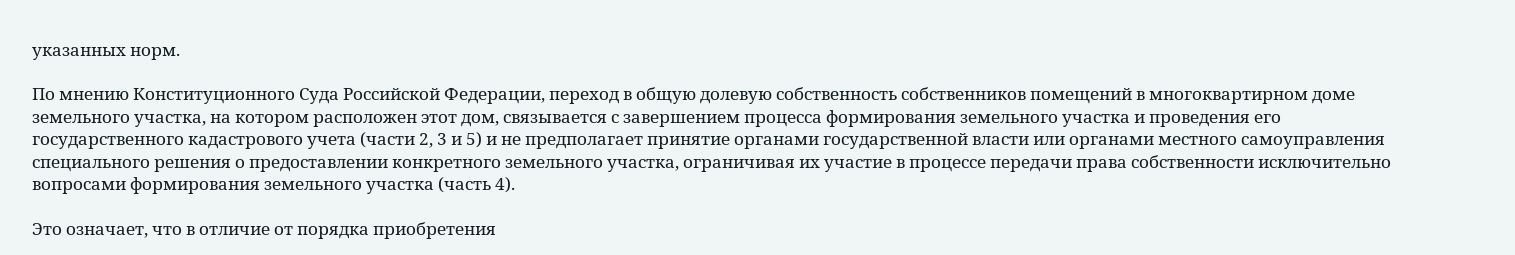указанных норм.

По мнению Конституционного Суда Российской Федерации, переход в общую долевую собственность собственников помещений в многоквартирном доме земельного участка, на котором расположен этот дом, связывается с завершением процесса формирования земельного участка и проведения его государственного кадастрового учета (части 2, 3 и 5) и не предполагает принятие органами государственной власти или органами местного самоуправления специального решения о предоставлении конкретного земельного участка, ограничивая их участие в процессе передачи права собственности исключительно вопросами формирования земельного участка (часть 4).

Это означает, что в отличие от порядка приобретения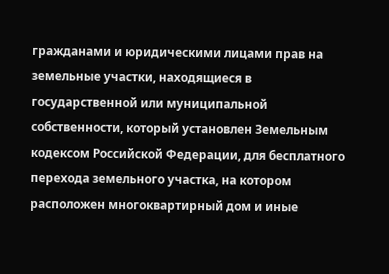гражданами и юридическими лицами прав на земельные участки, находящиеся в государственной или муниципальной собственности, который установлен Земельным кодексом Российской Федерации, для бесплатного перехода земельного участка, на котором расположен многоквартирный дом и иные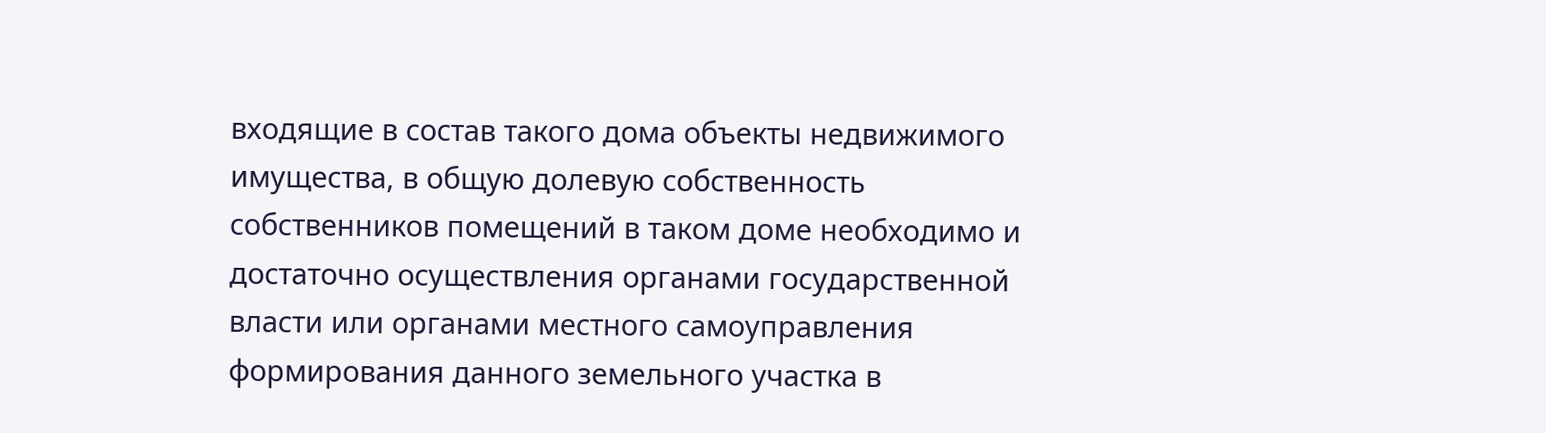входящие в состав такого дома объекты недвижимого имущества, в общую долевую собственность собственников помещений в таком доме необходимо и достаточно осуществления органами государственной власти или органами местного самоуправления формирования данного земельного участка в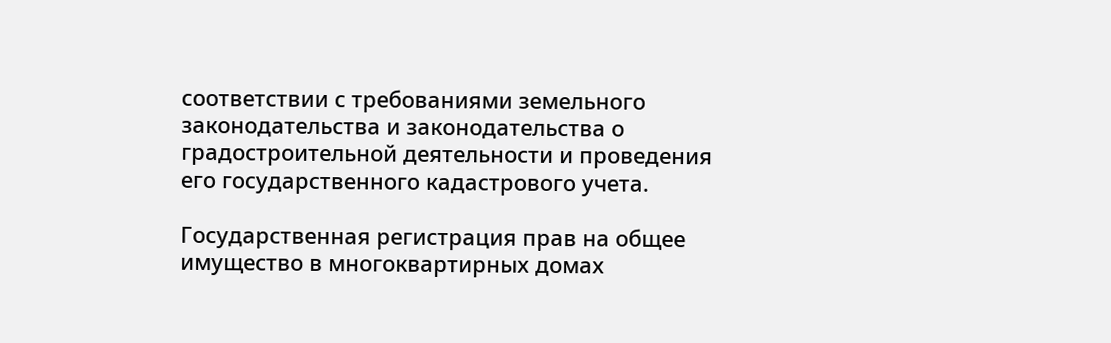соответствии с требованиями земельного законодательства и законодательства о градостроительной деятельности и проведения его государственного кадастрового учета.

Государственная регистрация прав на общее имущество в многоквартирных домах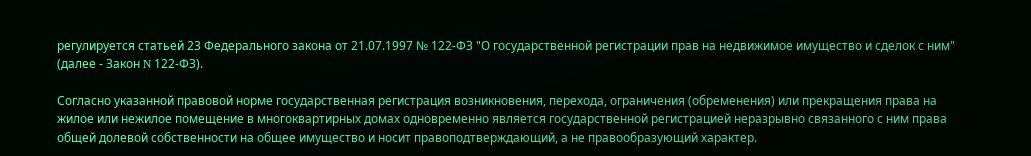регулируется статьей 23 Федерального закона от 21.07.1997 № 122-ФЗ "О государственной регистрации прав на недвижимое имущество и сделок с ним" (далее - Закон N 122-ФЗ).

Согласно указанной правовой норме государственная регистрация возникновения, перехода, ограничения (обременения) или прекращения права на жилое или нежилое помещение в многоквартирных домах одновременно является государственной регистрацией неразрывно связанного с ним права общей долевой собственности на общее имущество и носит правоподтверждающий, а не правообразующий характер.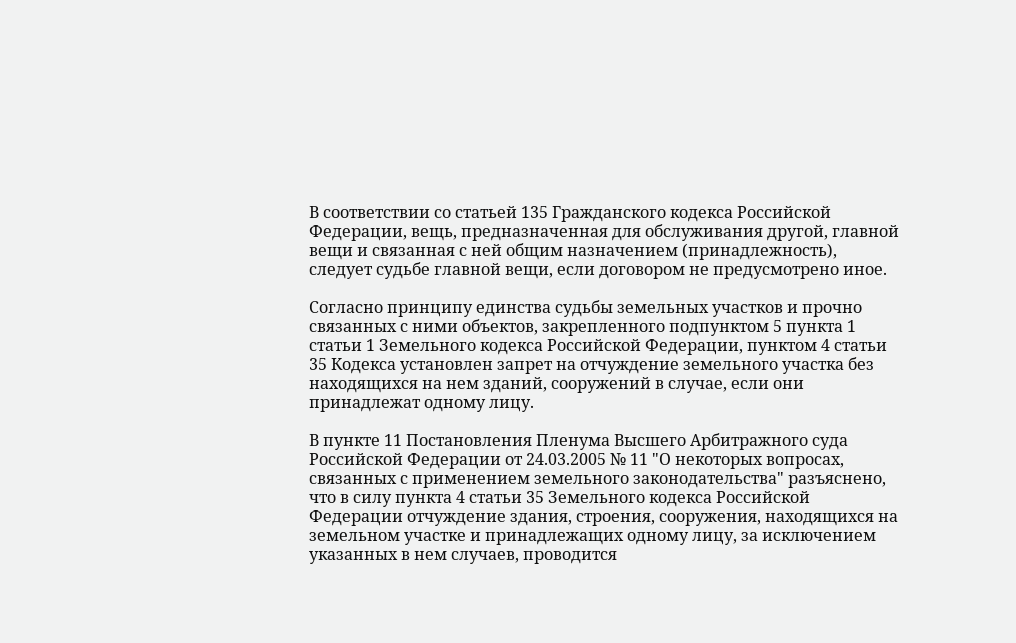В соответствии со статьей 135 Гражданского кодекса Российской Федерации, вещь, предназначенная для обслуживания другой, главной вещи и связанная с ней общим назначением (принадлежность), следует судьбе главной вещи, если договором не предусмотрено иное.

Согласно принципу единства судьбы земельных участков и прочно связанных с ними объектов, закрепленного подпунктом 5 пункта 1 статьи 1 Земельного кодекса Российской Федерации, пунктом 4 статьи 35 Кодекса установлен запрет на отчуждение земельного участка без находящихся на нем зданий, сооружений в случае, если они принадлежат одному лицу.

В пункте 11 Постановления Пленума Высшего Арбитражного суда Российской Федерации от 24.03.2005 № 11 "О некоторых вопросах, связанных с применением земельного законодательства" разъяснено, что в силу пункта 4 статьи 35 Земельного кодекса Российской Федерации отчуждение здания, строения, сооружения, находящихся на земельном участке и принадлежащих одному лицу, за исключением указанных в нем случаев, проводится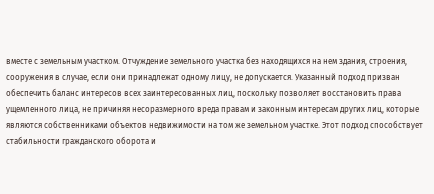вместе с земельным участком. Отчуждение земельного участка без находящихся на нем здания, строения, сооружения в случае, если они принадлежат одному лицу, не допускается. Указанный подход призван обеспечить баланс интересов всех заинтересованных лиц, поскольку позволяет восстановить права ущемленного лица, не причиняя несоразмерного вреда правам и законным интересам других лиц, которые являются собственниками объектов недвижимости на том же земельном участке. Этот подход способствует стабильности гражданского оборота и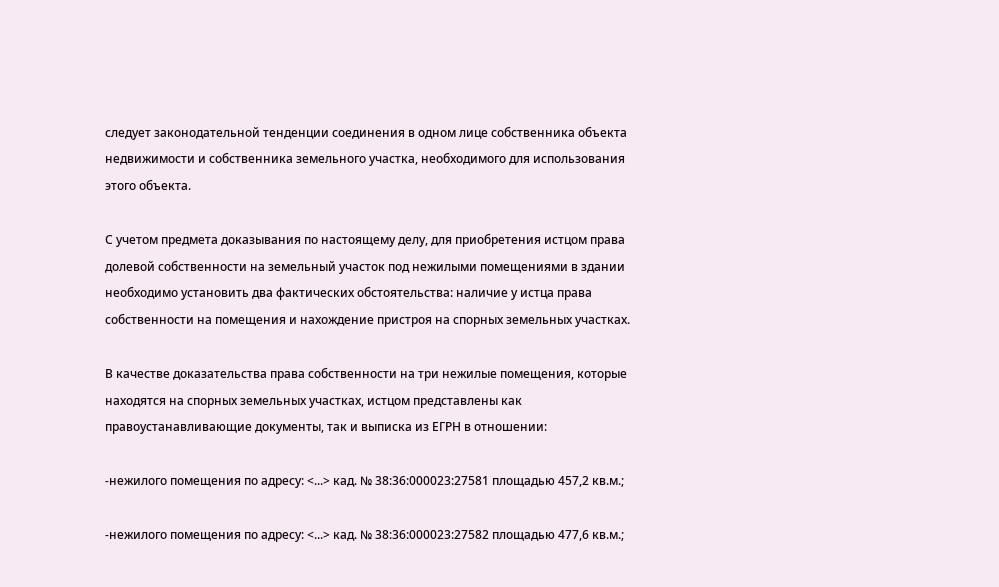следует законодательной тенденции соединения в одном лице собственника объекта недвижимости и собственника земельного участка, необходимого для использования этого объекта.

С учетом предмета доказывания по настоящему делу, для приобретения истцом права долевой собственности на земельный участок под нежилыми помещениями в здании необходимо установить два фактических обстоятельства: наличие у истца права собственности на помещения и нахождение пристроя на спорных земельных участках.

В качестве доказательства права собственности на три нежилые помещения, которые находятся на спорных земельных участках, истцом представлены как правоустанавливающие документы, так и выписка из ЕГРН в отношении:

-нежилого помещения по адресу: <...> кад. № 38:36:000023:27581 площадью 457,2 кв.м.;

-нежилого помещения по адресу: <...> кад. № 38:36:000023:27582 площадью 477,6 кв.м.;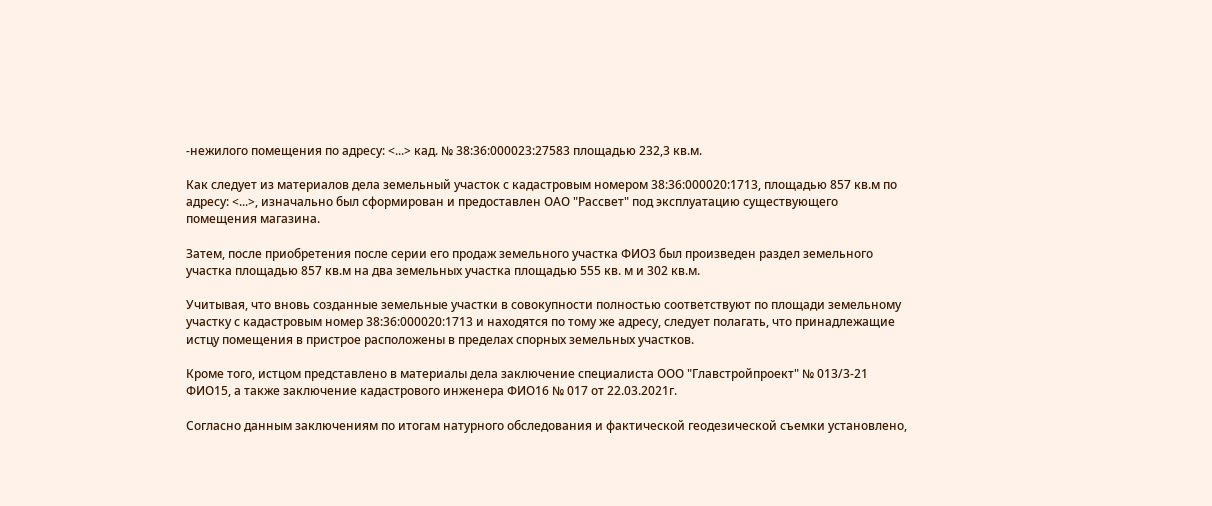-нежилого помещения по адресу: <...> кад. № 38:36:000023:27583 площадью 232,3 кв.м.

Как следует из материалов дела земельный участок с кадастровым номером 38:36:000020:1713, площадью 857 кв.м по адресу: <...>, изначально был сформирован и предоставлен ОАО "Рассвет" под эксплуатацию существующего помещения магазина.

Затем, после приобретения после серии его продаж земельного участка ФИО3 был произведен раздел земельного участка площадью 857 кв.м на два земельных участка площадью 555 кв. м и 302 кв.м.

Учитывая, что вновь созданные земельные участки в совокупности полностью соответствуют по площади земельному участку с кадастровым номер 38:36:000020:1713 и находятся по тому же адресу, следует полагать, что принадлежащие истцу помещения в пристрое расположены в пределах спорных земельных участков.

Кроме того, истцом представлено в материалы дела заключение специалиста ООО "Главстройпроект" № 013/3-21 ФИО15, а также заключение кадастрового инженера ФИО16 № 017 от 22.03.2021г.

Согласно данным заключениям по итогам натурного обследования и фактической геодезической съемки установлено,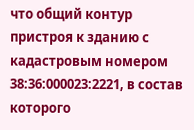что общий контур пристроя к зданию с кадастровым номером 38:36:000023:2221, в состав которого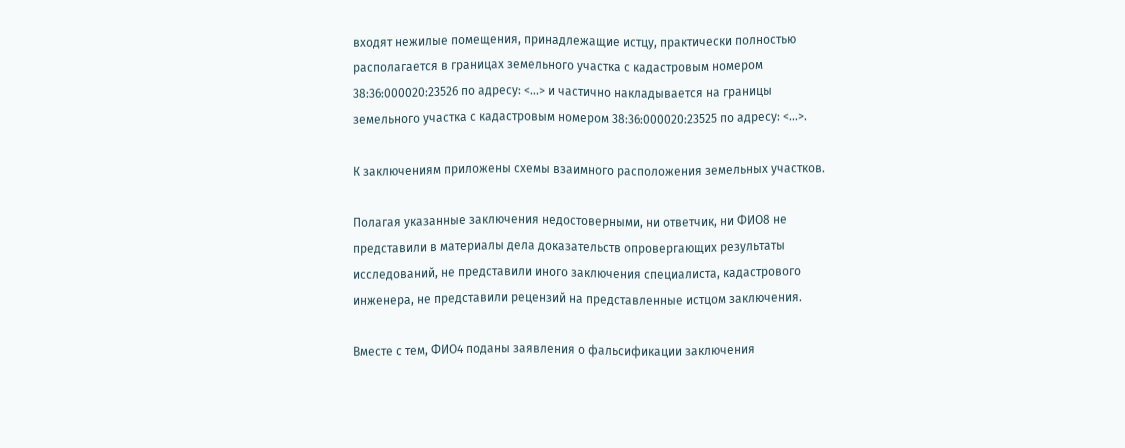входят нежилые помещения, принадлежащие истцу, практически полностью располагается в границах земельного участка с кадастровым номером 38:36:000020:23526 по адресу: <...> и частично накладывается на границы земельного участка с кадастровым номером 38:36:000020:23525 по адресу: <...>.

К заключениям приложены схемы взаимного расположения земельных участков.

Полагая указанные заключения недостоверными, ни ответчик, ни ФИО8 не представили в материалы дела доказательств опровергающих результаты исследований, не представили иного заключения специалиста, кадастрового инженера, не представили рецензий на представленные истцом заключения.

Вместе с тем, ФИО4 поданы заявления о фальсификации заключения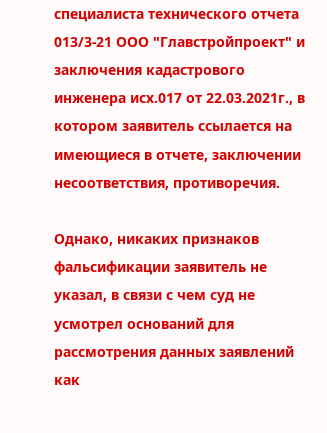специалиста технического отчета 013/3-21 ООО "Главстройпроект" и заключения кадастрового инженера исх.017 от 22.03.2021г., в котором заявитель ссылается на имеющиеся в отчете, заключении несоответствия, противоречия.

Однако, никаких признаков фальсификации заявитель не указал, в связи с чем суд не усмотрел оснований для рассмотрения данных заявлений как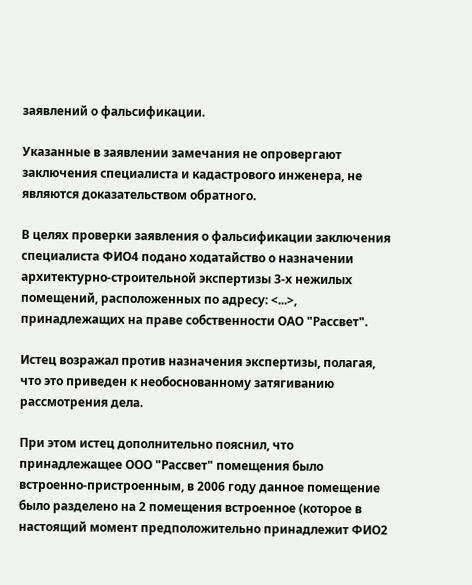заявлений о фальсификации.

Указанные в заявлении замечания не опровергают заключения специалиста и кадастрового инженера, не являются доказательством обратного.

В целях проверки заявления о фальсификации заключения специалиста ФИО4 подано ходатайство о назначении архитектурно-строительной экспертизы 3-х нежилых помещений, расположенных по адресу: <...>, принадлежащих на праве собственности ОАО "Рассвет".

Истец возражал против назначения экспертизы, полагая, что это приведен к необоснованному затягиванию рассмотрения дела.

При этом истец дополнительно пояснил, что принадлежащее ООО "Рассвет" помещения было встроенно-пристроенным, в 2006 году данное помещение было разделено на 2 помещения встроенное (которое в настоящий момент предположительно принадлежит ФИО2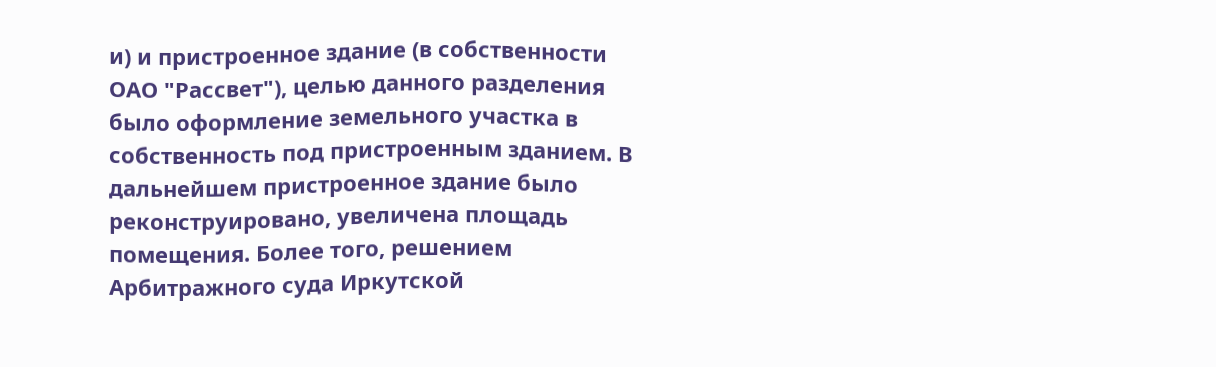и) и пристроенное здание (в собственности ОАО "Рассвет"), целью данного разделения было оформление земельного участка в собственность под пристроенным зданием. В дальнейшем пристроенное здание было реконструировано, увеличена площадь помещения. Более того, решением Арбитражного суда Иркутской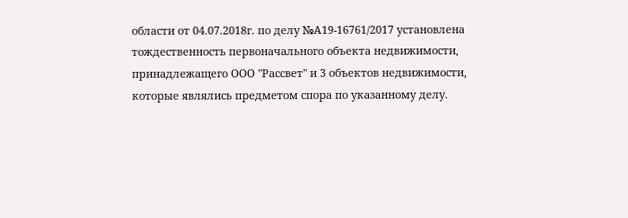области от 04.07.2018г. по делу №А19-16761/2017 установлена тождественность первоначального объекта недвижимости, принадлежащего ООО "Рассвет" и 3 объектов недвижимости, которые являлись предметом спора по указанному делу.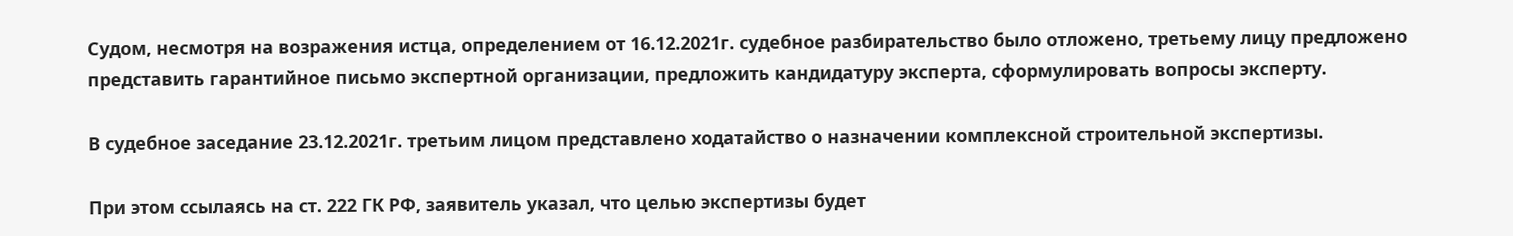Судом, несмотря на возражения истца, определением от 16.12.2021г. судебное разбирательство было отложено, третьему лицу предложено представить гарантийное письмо экспертной организации, предложить кандидатуру эксперта, сформулировать вопросы эксперту.

В судебное заседание 23.12.2021г. третьим лицом представлено ходатайство о назначении комплексной строительной экспертизы.

При этом ссылаясь на ст. 222 ГК РФ, заявитель указал, что целью экспертизы будет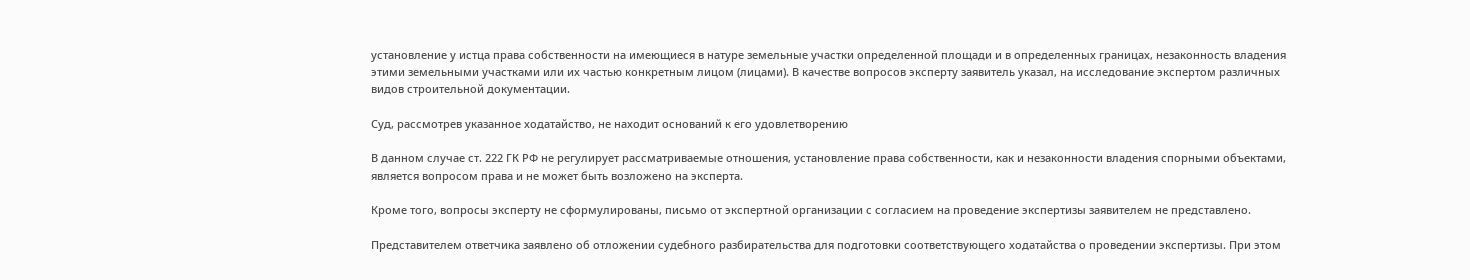установление у истца права собственности на имеющиеся в натуре земельные участки определенной площади и в определенных границах, незаконность владения этими земельными участками или их частью конкретным лицом (лицами). В качестве вопросов эксперту заявитель указал, на исследование экспертом различных видов строительной документации.

Суд, рассмотрев указанное ходатайство, не находит оснований к его удовлетворению

В данном случае ст. 222 ГК РФ не регулирует рассматриваемые отношения, установление права собственности, как и незаконности владения спорными объектами, является вопросом права и не может быть возложено на эксперта.

Кроме того, вопросы эксперту не сформулированы, письмо от экспертной организации с согласием на проведение экспертизы заявителем не представлено.

Представителем ответчика заявлено об отложении судебного разбирательства для подготовки соответствующего ходатайства о проведении экспертизы. При этом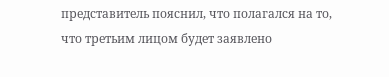представитель пояснил, что полагался на то, что третьим лицом будет заявлено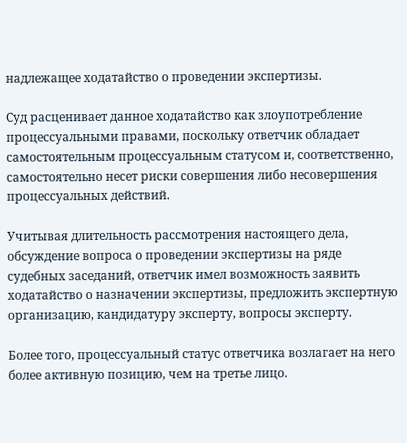надлежащее ходатайство о проведении экспертизы.

Суд расценивает данное ходатайство как злоупотребление процессуальными правами, поскольку ответчик обладает самостоятельным процессуальным статусом и, соответственно, самостоятельно несет риски совершения либо несовершения процессуальных действий.

Учитывая длительность рассмотрения настоящего дела, обсуждение вопроса о проведении экспертизы на ряде судебных заседаний, ответчик имел возможность заявить ходатайство о назначении экспертизы, предложить экспертную организацию, кандидатуру эксперту, вопросы эксперту.

Более того, процессуальный статус ответчика возлагает на него более активную позицию, чем на третье лицо.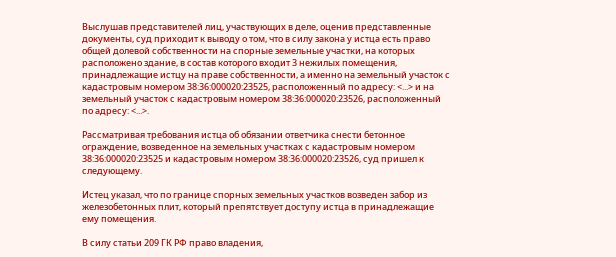Выслушав представителей лиц, участвующих в деле, оценив представленные документы, суд приходит к выводу о том, что в силу закона у истца есть право общей долевой собственности на спорные земельные участки, на которых расположено здание, в состав которого входит 3 нежилых помещения, принадлежащие истцу на праве собственности, а именно на земельный участок с кадастровым номером 38:36:000020:23525, расположенный по адресу: <...> и на земельный участок с кадастровым номером 38:36:000020:23526, расположенный по адресу: <...>.

Рассматривая требования истца об обязании ответчика снести бетонное ограждение, возведенное на земельных участках с кадастровым номером 38:36:000020:23525 и кадастровым номером 38:36:000020:23526, суд пришел к следующему.

Истец указал, что по границе спорных земельных участков возведен забор из железобетонных плит, который препятствует доступу истца в принадлежащие ему помещения.

В силу статьи 209 ГК РФ право владения,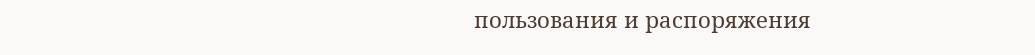пользования и распоряжения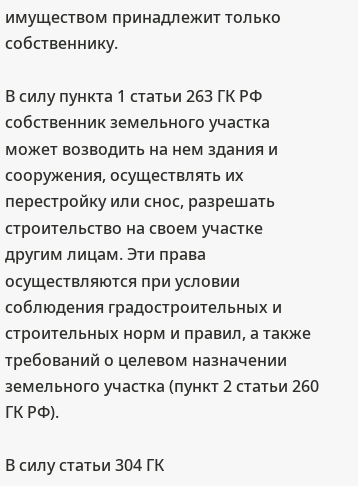имуществом принадлежит только собственнику.

В силу пункта 1 статьи 263 ГК РФ собственник земельного участка может возводить на нем здания и сооружения, осуществлять их перестройку или снос, разрешать строительство на своем участке другим лицам. Эти права осуществляются при условии соблюдения градостроительных и строительных норм и правил, а также требований о целевом назначении земельного участка (пункт 2 статьи 260 ГК РФ).

В силу статьи 304 ГК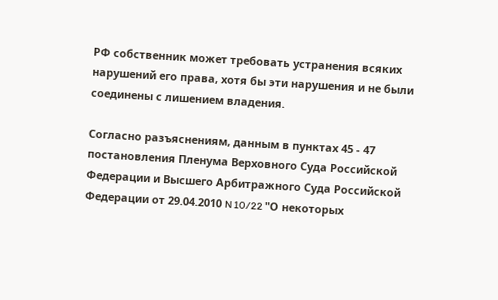РФ собственник может требовать устранения всяких нарушений его права, хотя бы эти нарушения и не были соединены с лишением владения.

Согласно разъяснениям, данным в пунктах 45 - 47 постановления Пленума Верховного Суда Российской Федерации и Высшего Арбитражного Суда Российской Федерации от 29.04.2010 N 10/22 "О некоторых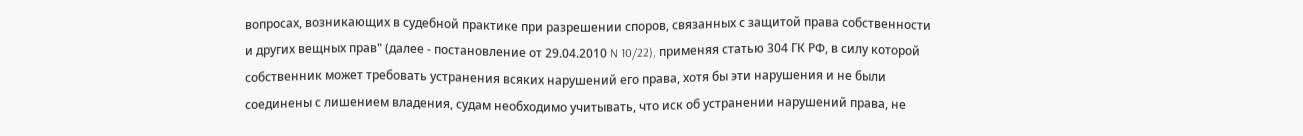вопросах, возникающих в судебной практике при разрешении споров, связанных с защитой права собственности и других вещных прав" (далее - постановление от 29.04.2010 N 10/22), применяя статью 304 ГК РФ, в силу которой собственник может требовать устранения всяких нарушений его права, хотя бы эти нарушения и не были соединены с лишением владения, судам необходимо учитывать, что иск об устранении нарушений права, не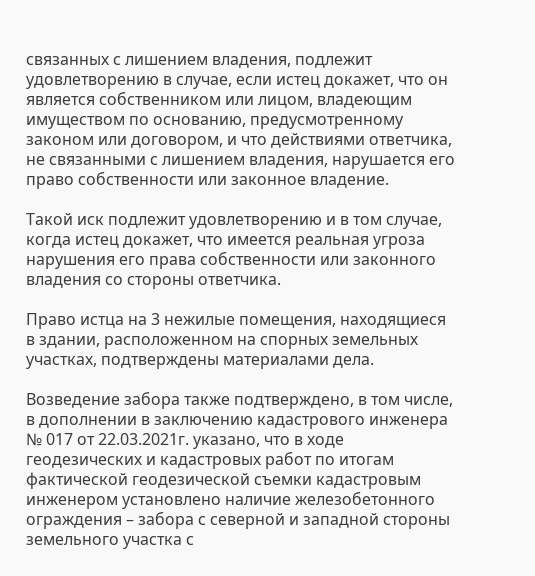связанных с лишением владения, подлежит удовлетворению в случае, если истец докажет, что он является собственником или лицом, владеющим имуществом по основанию, предусмотренному законом или договором, и что действиями ответчика, не связанными с лишением владения, нарушается его право собственности или законное владение.

Такой иск подлежит удовлетворению и в том случае, когда истец докажет, что имеется реальная угроза нарушения его права собственности или законного владения со стороны ответчика.

Право истца на 3 нежилые помещения, находящиеся в здании, расположенном на спорных земельных участках, подтверждены материалами дела.

Возведение забора также подтверждено, в том числе, в дополнении в заключению кадастрового инженера № 017 от 22.03.2021г. указано, что в ходе геодезических и кадастровых работ по итогам фактической геодезической съемки кадастровым инженером установлено наличие железобетонного ограждения – забора с северной и западной стороны земельного участка с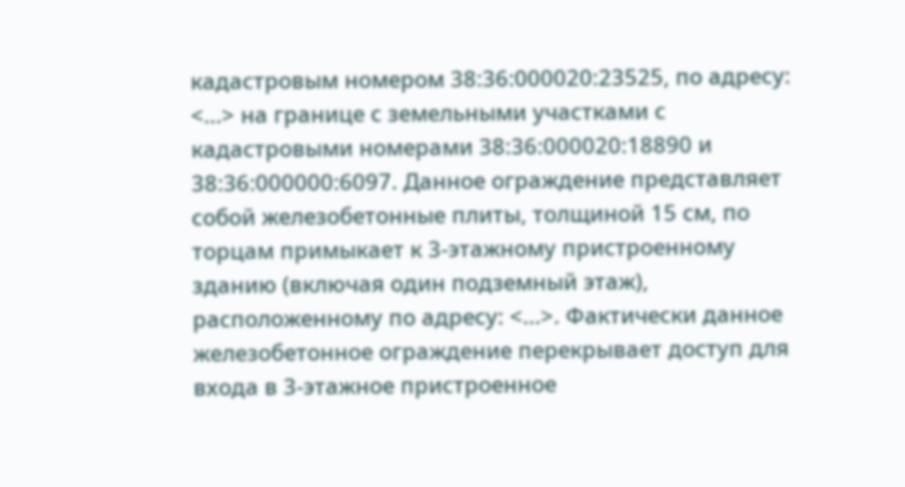кадастровым номером 38:36:000020:23525, по адресу: <...> на границе с земельными участками с кадастровыми номерами 38:36:000020:18890 и 38:36:000000:6097. Данное ограждение представляет собой железобетонные плиты, толщиной 15 см, по торцам примыкает к 3-этажному пристроенному зданию (включая один подземный этаж), расположенному по адресу: <...>. Фактически данное железобетонное ограждение перекрывает доступ для входа в 3-этажное пристроенное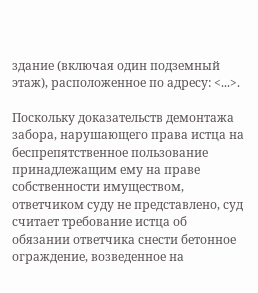здание (включая один подземный этаж), расположенное по адресу: <...>.

Поскольку доказательств демонтажа забора, нарушающего права истца на беспрепятственное пользование принадлежащим ему на праве собственности имуществом, ответчиком суду не представлено, суд считает требование истца об обязании ответчика снести бетонное ограждение, возведенное на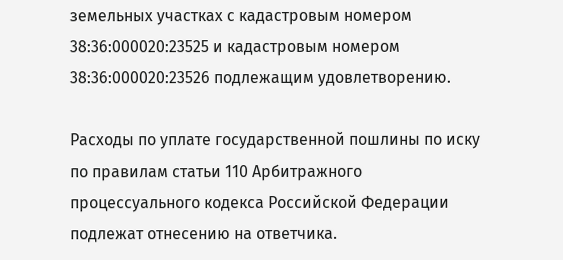земельных участках с кадастровым номером 38:36:000020:23525 и кадастровым номером 38:36:000020:23526 подлежащим удовлетворению.

Расходы по уплате государственной пошлины по иску по правилам статьи 110 Арбитражного процессуального кодекса Российской Федерации подлежат отнесению на ответчика.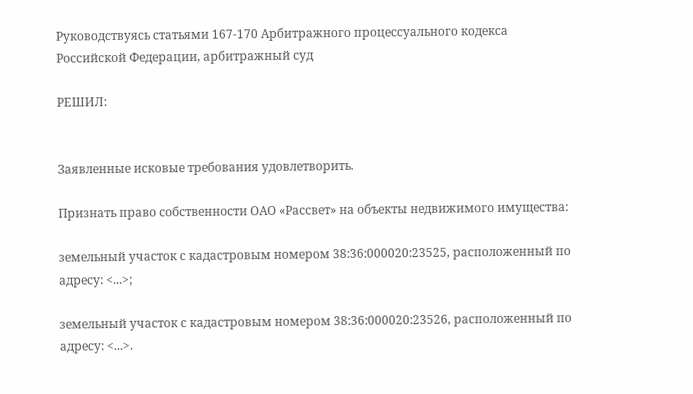Руководствуясь статьями 167-170 Арбитражного процессуального кодекса Российской Федерации, арбитражный суд

РЕШИЛ:


Заявленные исковые требования удовлетворить.

Признать право собственности ОАО «Рассвет» на объекты недвижимого имущества:

земельный участок с кадастровым номером 38:36:000020:23525, расположенный по адресу: <...>;

земельный участок с кадастровым номером 38:36:000020:23526, расположенный по адресу: <...>.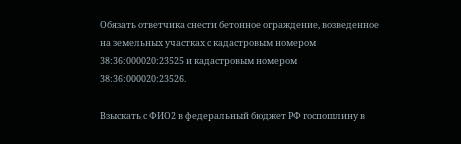Обязать ответчика снести бетонное ограждение, возведенное на земельных участках с кадастровым номером 38:36:000020:23525 и кадастровым номером 38:36:000020:23526.

Взыскать с ФИО2 в федеральный бюджет РФ госпошлину в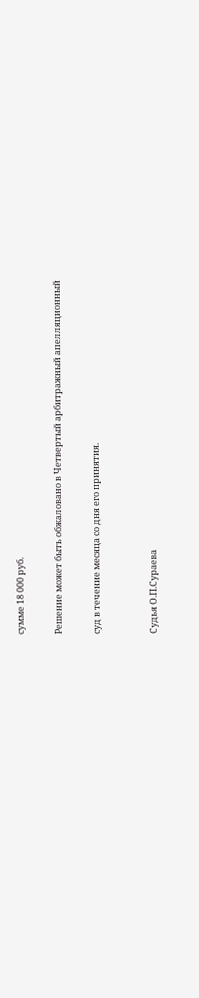сумме 18 000 руб.

Решение может быть обжаловано в Четвертый арбитражный апелляционный

суд в течение месяца со дня его принятия.


Судья О.П.Сураева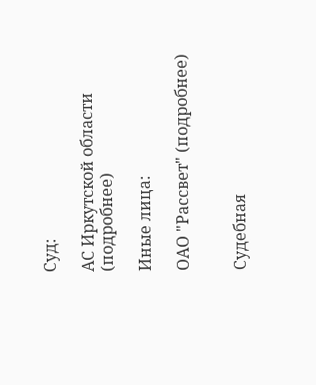Суд:

АС Иркутской области (подробнее)

Иные лица:

ОАО "Рассвет" (подробнее)


Судебная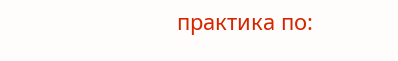практика по: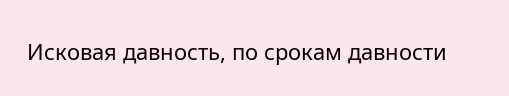Исковая давность, по срокам давности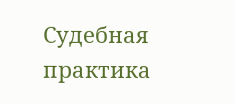Судебная практика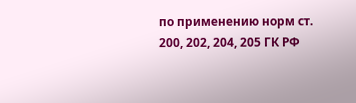по применению норм ст. 200, 202, 204, 205 ГК РФ